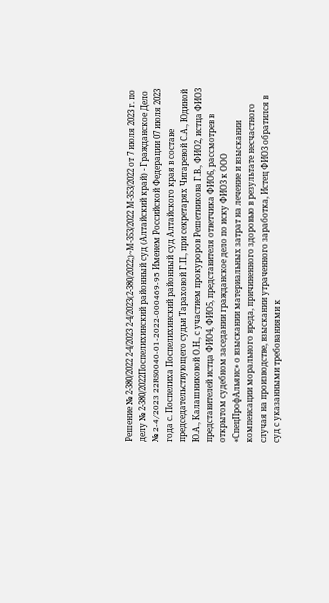Решение № 2-380/2022 2-4/2023 2-4/2023(2-380/2022;)~М-353/2022 М-353/2022 от 7 июля 2023 г. по делу № 2-380/2022Поспелихинский районный суд (Алтайский край) - Гражданское Дело № 2-4/2023 22RS0040-01-2022-000469-95 Именем Российской Федерации 07 июля 2023 года с. Поспелиха Поспелихинский районный суд Алтайского края в составе председательствующего судьи Тараховой Г.П., при секретарях Чигаревой С.А., Юдиной Ю.А., Калашниковой О.Н., с участием прокуроров Решетникова Г.В., ФИО2, истца ФИО3 представителей истца ФИО4, ФИО5, представителя ответчика ФИО6, рассмотрев в открытом судебном заседании гражданское дело по иску ФИО3 к ООО «СпецПрофАльянс» о взыскании материальных затрат на лечение и взыскании компенсации морального вреда, причиненного здоровью в результате несчастного случая на производстве, взыскании утраченного заработка, Истец ФИО3 обратился в суд с указанными требованиями к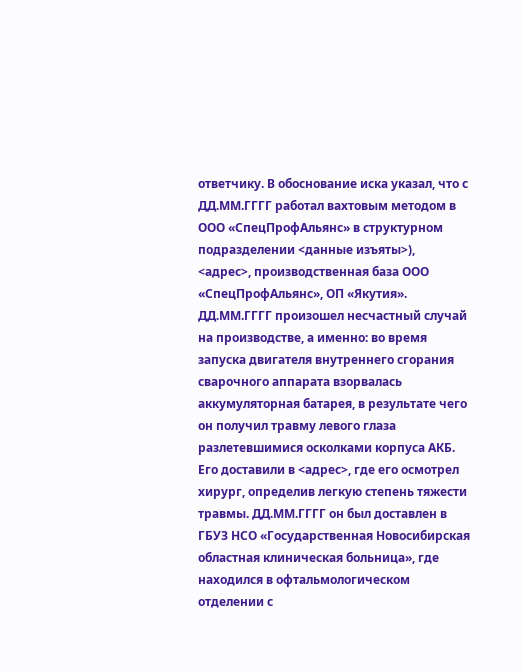ответчику. В обоснование иска указал, что с ДД.ММ.ГГГГ работал вахтовым методом в ООО «СпецПрофАльянс» в структурном подразделении <данные изъяты>), <адрес>, производственная база ООО «СпецПрофАльянс», ОП «Якутия». ДД.ММ.ГГГГ произошел несчастный случай на производстве, а именно: во время запуска двигателя внутреннего сгорания сварочного аппарата взорвалась аккумуляторная батарея, в результате чего он получил травму левого глаза разлетевшимися осколками корпуса АКБ. Его доставили в <адрес>, где его осмотрел хирург, определив легкую степень тяжести травмы. ДД.ММ.ГГГГ он был доставлен в ГБУЗ НСО «Государственная Новосибирская областная клиническая больница», где находился в офтальмологическом отделении с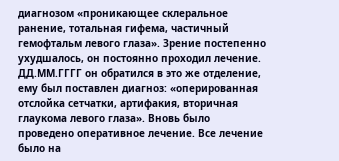диагнозом «проникающее склеральное ранение, тотальная гифема, частичный гемофтальм левого глаза». Зрение постепенно ухудшалось, он постоянно проходил лечение. ДД.ММ.ГГГГ он обратился в это же отделение, ему был поставлен диагноз: «оперированная отслойка сетчатки, артифакия, вторичная глаукома левого глаза». Вновь было проведено оперативное лечение. Все лечение было на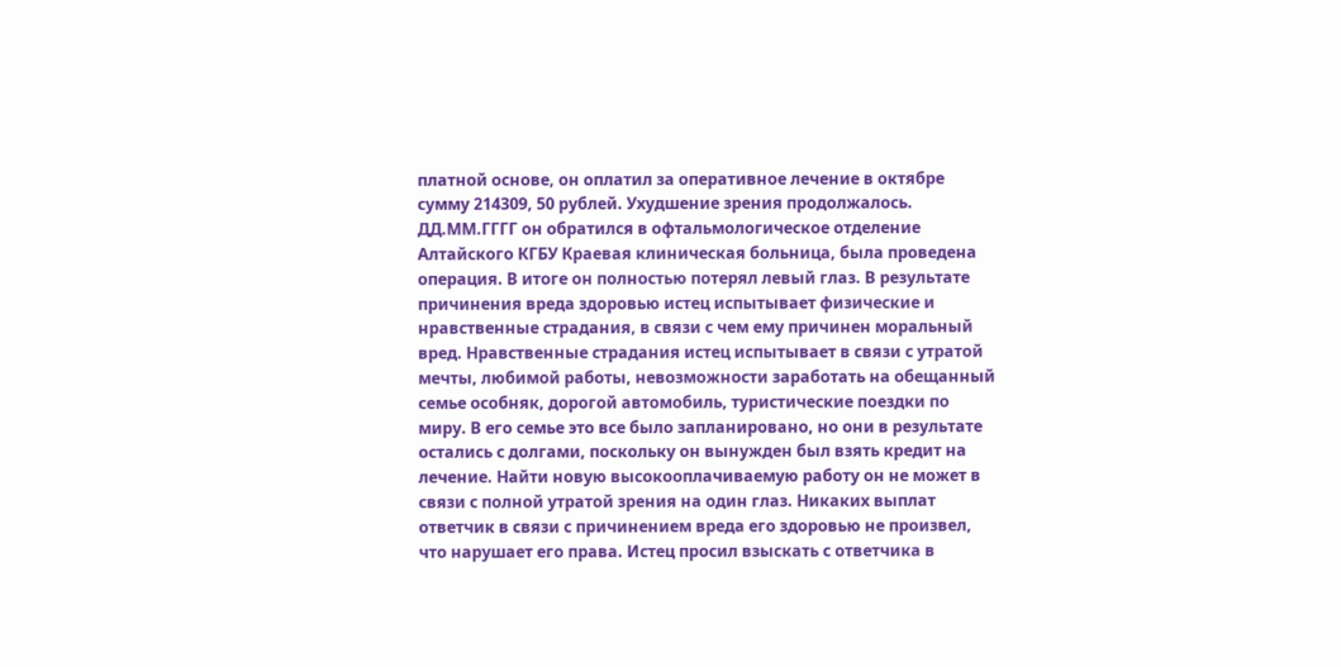платной основе, он оплатил за оперативное лечение в октябре сумму 214309, 50 рублей. Ухудшение зрения продолжалось. ДД.ММ.ГГГГ он обратился в офтальмологическое отделение Алтайского КГБУ Краевая клиническая больница, была проведена операция. В итоге он полностью потерял левый глаз. В результате причинения вреда здоровью истец испытывает физические и нравственные страдания, в связи с чем ему причинен моральный вред. Нравственные страдания истец испытывает в связи с утратой мечты, любимой работы, невозможности заработать на обещанный семье особняк, дорогой автомобиль, туристические поездки по миру. В его семье это все было запланировано, но они в результате остались с долгами, поскольку он вынужден был взять кредит на лечение. Найти новую высокооплачиваемую работу он не может в связи с полной утратой зрения на один глаз. Никаких выплат ответчик в связи с причинением вреда его здоровью не произвел, что нарушает его права. Истец просил взыскать с ответчика в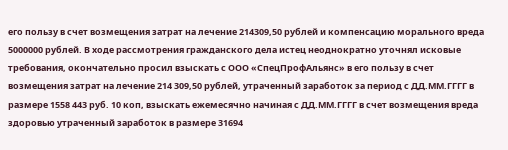его пользу в счет возмещения затрат на лечение 214309,50 рублей и компенсацию морального вреда 5000000 рублей. В ходе рассмотрения гражданского дела истец неоднократно уточнял исковые требования, окончательно просил взыскать с ООО «СпецПрофАльянс» в его пользу в счет возмещения затрат на лечение 214 309,50 рублей, утраченный заработок за период с ДД.ММ.ГГГГ в размере 1558 443 руб. 10 коп, взыскать ежемесячно начиная с ДД.ММ.ГГГГ в счет возмещения вреда здоровью утраченный заработок в размере 31694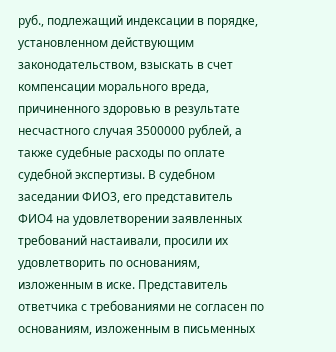руб., подлежащий индексации в порядке, установленном действующим законодательством, взыскать в счет компенсации морального вреда, причиненного здоровью в результате несчастного случая 3500000 рублей, а также судебные расходы по оплате судебной экспертизы. В судебном заседании ФИО3, его представитель ФИО4 на удовлетворении заявленных требований настаивали, просили их удовлетворить по основаниям, изложенным в иске. Представитель ответчика с требованиями не согласен по основаниям, изложенным в письменных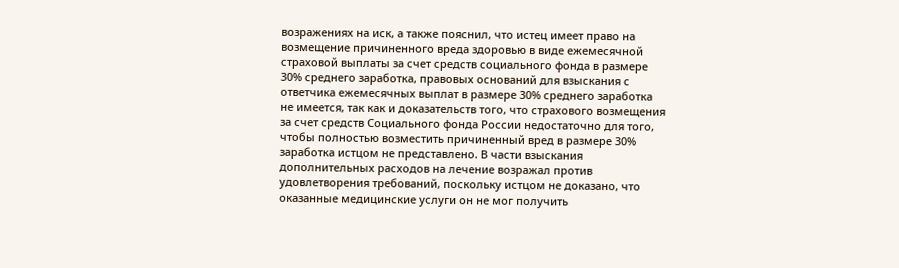возражениях на иск, а также пояснил, что истец имеет право на возмещение причиненного вреда здоровью в виде ежемесячной страховой выплаты за счет средств социального фонда в размере 30% среднего заработка, правовых оснований для взыскания с ответчика ежемесячных выплат в размере 30% среднего заработка не имеется, так как и доказательств того, что страхового возмещения за счет средств Социального фонда России недостаточно для того, чтобы полностью возместить причиненный вред в размере 30% заработка истцом не представлено. В части взыскания дополнительных расходов на лечение возражал против удовлетворения требований, поскольку истцом не доказано, что оказанные медицинские услуги он не мог получить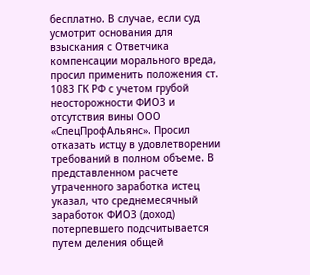бесплатно. В случае, если суд усмотрит основания для взыскания с Ответчика компенсации морального вреда, просил применить положения ст. 1083 ГК РФ с учетом грубой неосторожности ФИО3 и отсутствия вины ООО «СпецПрофАльянс». Просил отказать истцу в удовлетворении требований в полном объеме. В представленном расчете утраченного заработка истец указал, что среднемесячный заработок ФИО3 (доход) потерпевшего подсчитывается путем деления общей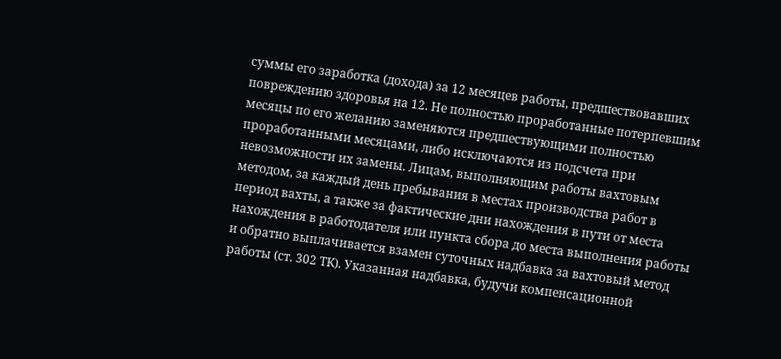суммы его заработка (дохода) за 12 месяцев работы, предшествовавших повреждению здоровья на 12. Не полностью проработанные потерпевшим месяцы по его желанию заменяются предшествующими полностью проработанными месяцами, либо исключаются из подсчета при невозможности их замены. Лицам, выполняющим работы вахтовым методом, за каждый день пребывания в местах производства работ в период вахты, а также за фактические дни нахождения в пути от места нахождения в работодателя или пункта сбора до места выполнения работы и обратно выплачивается взамен суточных надбавка за вахтовый метод работы (ст. 302 ТК). Указанная надбавка, будучи компенсационной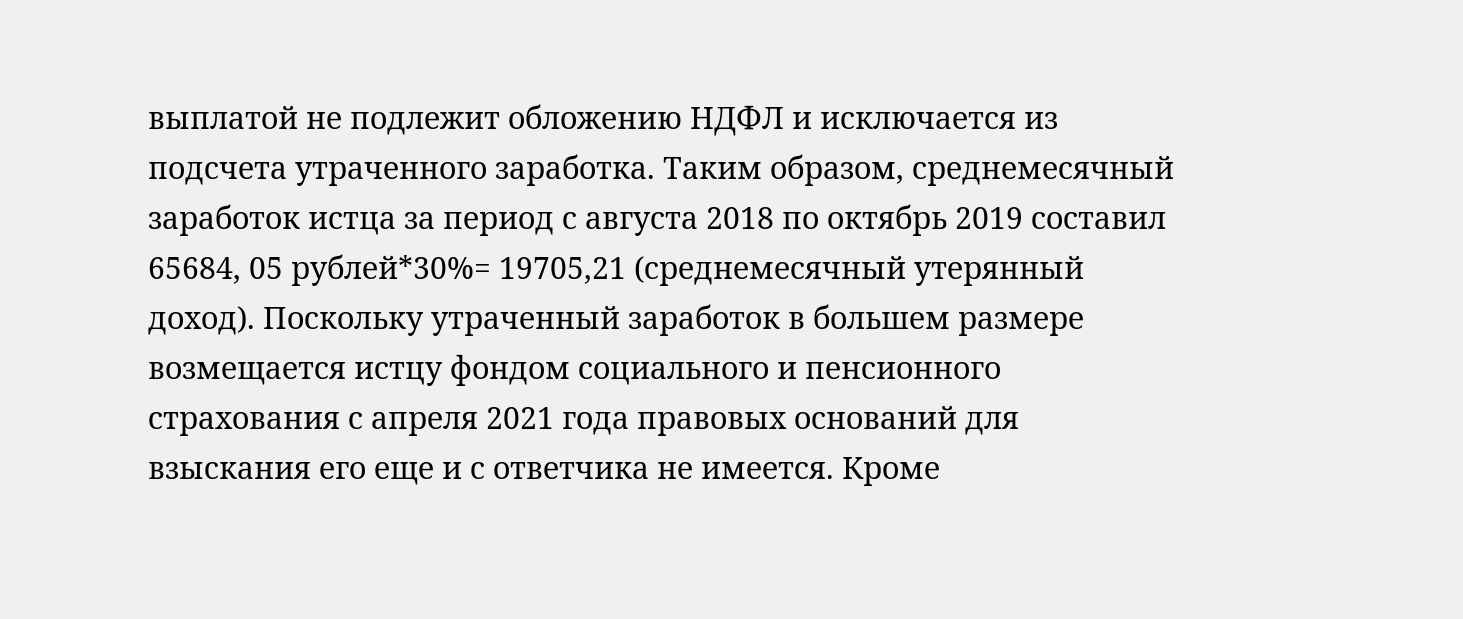выплатой не подлежит обложению НДФЛ и исключается из подсчета утраченного заработка. Таким образом, среднемесячный заработок истца за период с августа 2018 по октябрь 2019 составил 65684, 05 рублей*30%= 19705,21 (среднемесячный утерянный доход). Поскольку утраченный заработок в большем размере возмещается истцу фондом социального и пенсионного страхования с апреля 2021 года правовых оснований для взыскания его еще и с ответчика не имеется. Кроме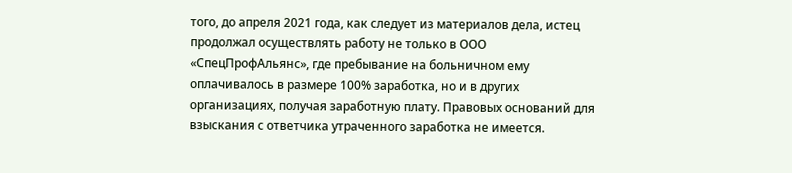того, до апреля 2021 года, как следует из материалов дела, истец продолжал осуществлять работу не только в ООО «СпецПрофАльянс», где пребывание на больничном ему оплачивалось в размере 100% заработка, но и в других организациях, получая заработную плату. Правовых оснований для взыскания с ответчика утраченного заработка не имеется.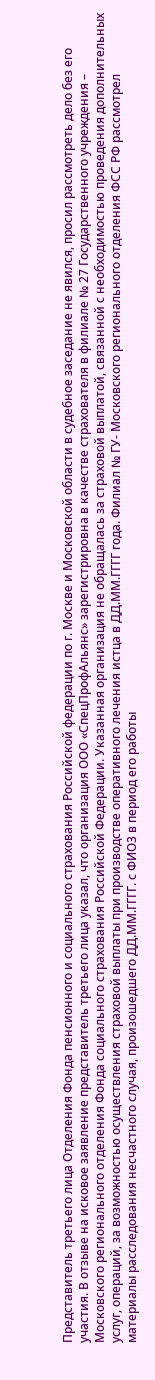Представитель третьего лица Отделения Фонда пенсионного и социального страхования Российской федерации по г. Москве и Московской области в судебное заседание не явился, просил рассмотреть дело без его участия. В отзыве на исковое заявление представитель третьего лица указал, что организация ООО «СпецПрофАльянс» зарегистрировна в качестве страхователя в филиале № 27 Государственного учреждения – Московского регионального отделения Фонда социального страхования Российской Федерации. Указанная организация не обращалась за страховой выплатой, связанной с необходимостью проведения дополнительных услуг, операций, за возможностью осуществления страховой выплаты при производстве оперативного лечения истца в ДД.ММ.ГГГГ года. Филиал № ГУ- Московского регионального отделения ФСС РФ рассмотрел материалы расследования несчастного случая, произошедшего ДД.ММ.ГГГГ. с ФИО3 в период его работы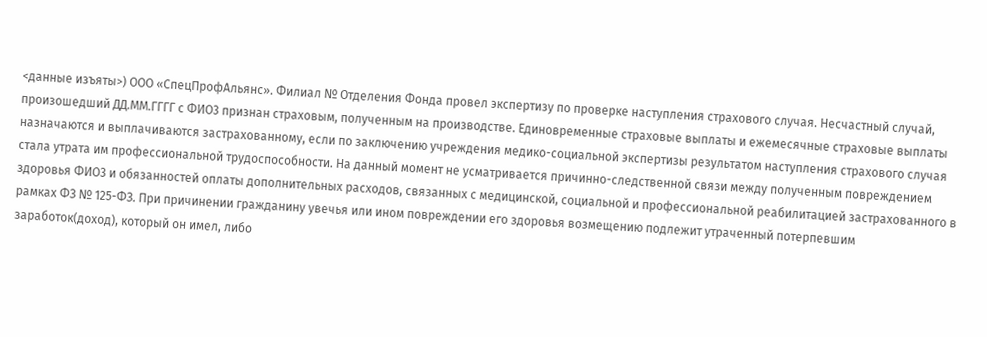<данные изъяты>) ООО «СпецПрофАльянс». Филиал № Отделения Фонда провел экспертизу по проверке наступления страхового случая. Несчастный случай, произошедший ДД.ММ.ГГГГ с ФИО3 признан страховым, полученным на производстве. Единовременные страховые выплаты и ежемесячные страховые выплаты назначаются и выплачиваются застрахованному, если по заключению учреждения медико-социальной экспертизы результатом наступления страхового случая стала утрата им профессиональной трудоспособности. На данный момент не усматривается причинно-следственной связи между полученным повреждением здоровья ФИО3 и обязанностей оплаты дополнительных расходов, связанных с медицинской, социальной и профессиональной реабилитацией застрахованного в рамках ФЗ № 125-ФЗ. При причинении гражданину увечья или ином повреждении его здоровья возмещению подлежит утраченный потерпевшим заработок(доход), который он имел, либо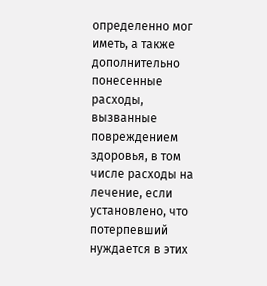определенно мог иметь, а также дополнительно понесенные расходы, вызванные повреждением здоровья, в том числе расходы на лечение, если установлено, что потерпевший нуждается в этих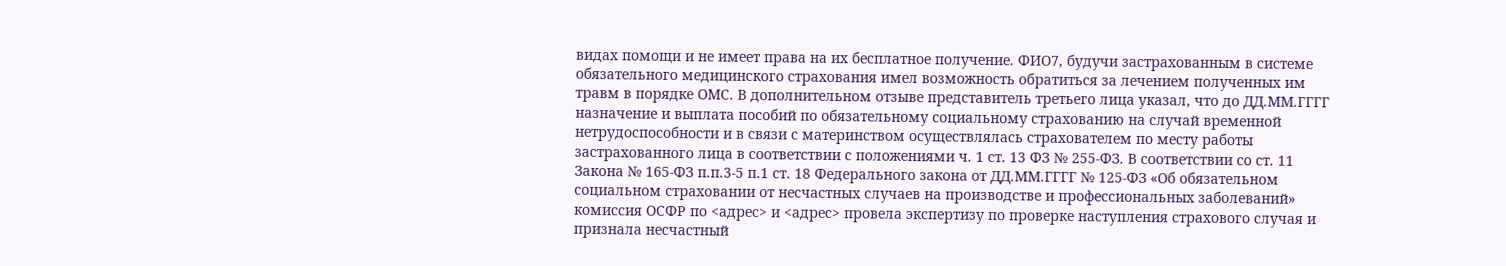видах помощи и не имеет права на их бесплатное получение. ФИО7, будучи застрахованным в системе обязательного медицинского страхования имел возможность обратиться за лечением полученных им травм в порядке ОМС. В дополнительном отзыве представитель третьего лица указал, что до ДД.ММ.ГГГГ назначение и выплата пособий по обязательному социальному страхованию на случай временной нетрудоспособности и в связи с материнством осуществлялась страхователем по месту работы застрахованного лица в соответствии с положениями ч. 1 ст. 13 ФЗ № 255-ФЗ. В соответствии со ст. 11 Закона № 165-ФЗ п.п.3-5 п.1 ст. 18 Федерального закона от ДД.ММ.ГГГГ № 125-ФЗ «Об обязательном социальном страховании от несчастных случаев на производстве и профессиональных заболеваний» комиссия ОСФР по <адрес> и <адрес> провела экспертизу по проверке наступления страхового случая и признала несчастный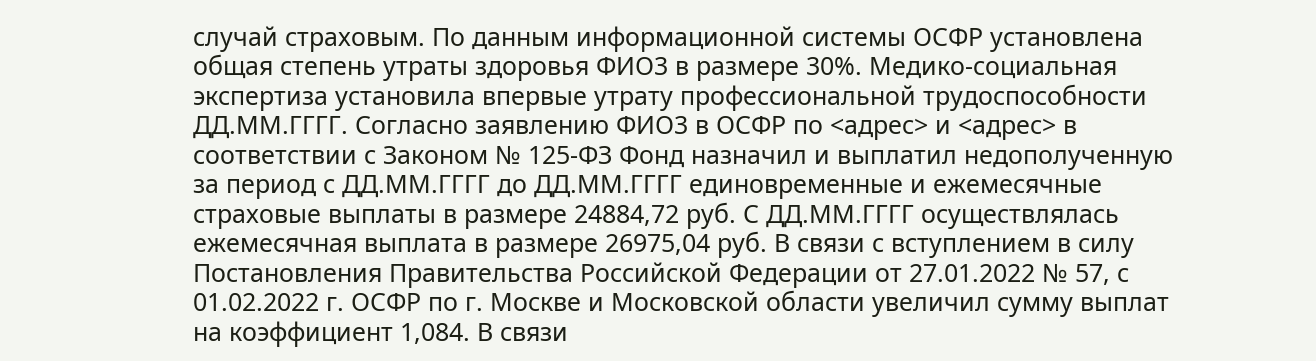случай страховым. По данным информационной системы ОСФР установлена общая степень утраты здоровья ФИО3 в размере 30%. Медико-социальная экспертиза установила впервые утрату профессиональной трудоспособности ДД.ММ.ГГГГ. Согласно заявлению ФИО3 в ОСФР по <адрес> и <адрес> в соответствии с Законом № 125-ФЗ Фонд назначил и выплатил недополученную за период с ДД.ММ.ГГГГ до ДД.ММ.ГГГГ единовременные и ежемесячные страховые выплаты в размере 24884,72 руб. С ДД.ММ.ГГГГ осуществлялась ежемесячная выплата в размере 26975,04 руб. В связи с вступлением в силу Постановления Правительства Российской Федерации от 27.01.2022 № 57, с 01.02.2022 г. ОСФР по г. Москве и Московской области увеличил сумму выплат на коэффициент 1,084. В связи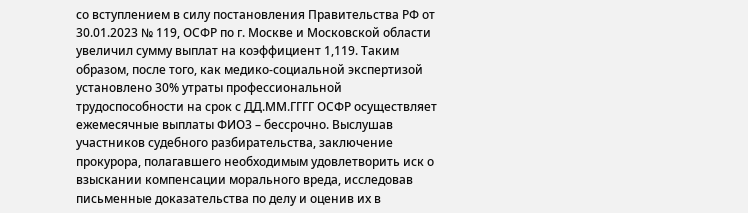со вступлением в силу постановления Правительства РФ от 30.01.2023 № 119, ОСФР по г. Москве и Московской области увеличил сумму выплат на коэффициент 1,119. Таким образом, после того, как медико-социальной экспертизой установлено 30% утраты профессиональной трудоспособности на срок с ДД.ММ.ГГГГ ОСФР осуществляет ежемесячные выплаты ФИО3 – бессрочно. Выслушав участников судебного разбирательства, заключение прокурора, полагавшего необходимым удовлетворить иск о взыскании компенсации морального вреда, исследовав письменные доказательства по делу и оценив их в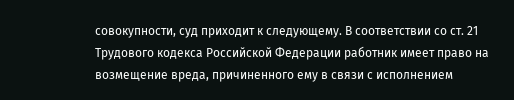совокупности, суд приходит к следующему. В соответствии со ст. 21 Трудового кодекса Российской Федерации работник имеет право на возмещение вреда, причиненного ему в связи с исполнением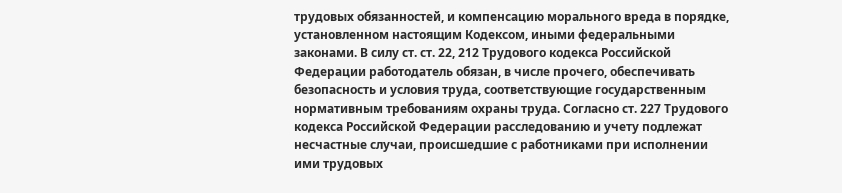трудовых обязанностей, и компенсацию морального вреда в порядке, установленном настоящим Кодексом, иными федеральными законами. В силу ст. ст. 22, 212 Трудового кодекса Российской Федерации работодатель обязан, в числе прочего, обеспечивать безопасность и условия труда, соответствующие государственным нормативным требованиям охраны труда. Согласно ст. 227 Трудового кодекса Российской Федерации расследованию и учету подлежат несчастные случаи, происшедшие с работниками при исполнении ими трудовых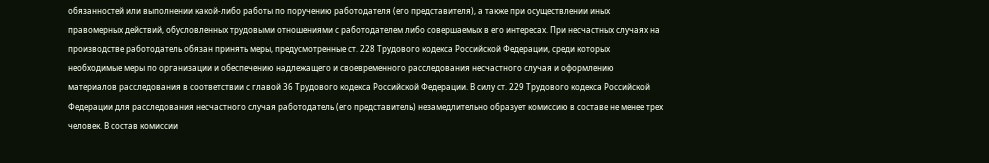обязанностей или выполнении какой-либо работы по поручению работодателя (его представителя), а также при осуществлении иных правомерных действий, обусловленных трудовыми отношениями с работодателем либо совершаемых в его интересах. При несчастных случаях на производстве работодатель обязан принять меры, предусмотренные ст. 228 Трудового кодекса Российской Федерации, среди которых необходимые меры по организации и обеспечению надлежащего и своевременного расследования несчастного случая и оформлению материалов расследования в соответствии с главой 36 Трудового кодекса Российской Федерации. В силу ст. 229 Трудового кодекса Российской Федерации для расследования несчастного случая работодатель (его представитель) незамедлительно образует комиссию в составе не менее трех человек. В состав комиссии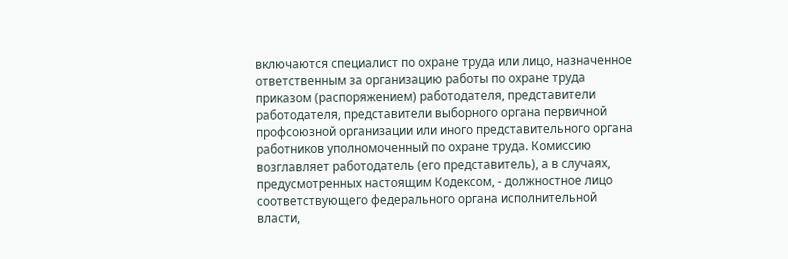включаются специалист по охране труда или лицо, назначенное ответственным за организацию работы по охране труда приказом (распоряжением) работодателя, представители работодателя, представители выборного органа первичной профсоюзной организации или иного представительного органа работников уполномоченный по охране труда. Комиссию возглавляет работодатель (его представитель), а в случаях, предусмотренных настоящим Кодексом, - должностное лицо соответствующего федерального органа исполнительной власти,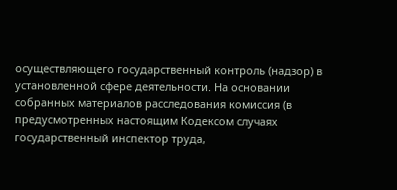осуществляющего государственный контроль (надзор) в установленной сфере деятельности. На основании собранных материалов расследования комиссия (в предусмотренных настоящим Кодексом случаях государственный инспектор труда,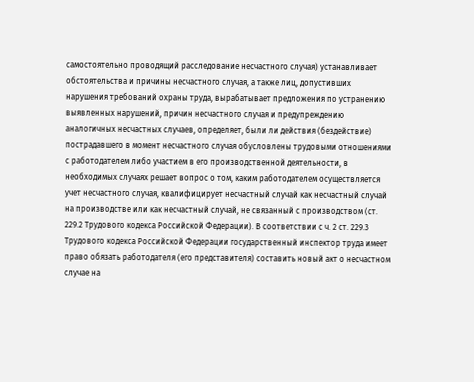самостоятельно проводящий расследование несчастного случая) устанавливает обстоятельства и причины несчастного случая, а также лиц, допустивших нарушения требований охраны труда, вырабатывает предложения по устранению выявленных нарушений, причин несчастного случая и предупреждению аналогичных несчастных случаев, определяет, были ли действия (бездействие) пострадавшего в момент несчастного случая обусловлены трудовыми отношениями с работодателем либо участием в его производственной деятельности, в необходимых случаях решает вопрос о том, каким работодателем осуществляется учет несчастного случая, квалифицирует несчастный случай как несчастный случай на производстве или как несчастный случай, не связанный с производством (ст. 229.2 Трудового кодекса Российской Федерации). В соответствии с ч. 2 ст. 229.3 Трудового кодекса Российской Федерации государственный инспектор труда имеет право обязать работодателя (его представителя) составить новый акт о несчастном случае на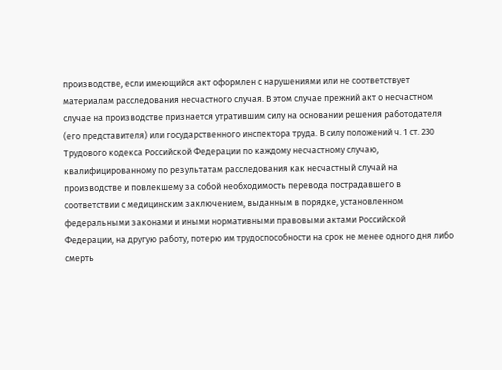производстве, если имеющийся акт оформлен с нарушениями или не соответствует материалам расследования несчастного случая. В этом случае прежний акт о несчастном случае на производстве признается утратившим силу на основании решения работодателя (его представителя) или государственного инспектора труда. В силу положений ч. 1 ст. 230 Трудового кодекса Российской Федерации по каждому несчастному случаю, квалифицированному по результатам расследования как несчастный случай на производстве и повлекшему за собой необходимость перевода пострадавшего в соответствии с медицинским заключением, выданным в порядке, установленном федеральными законами и иными нормативными правовыми актами Российской Федерации, на другую работу, потерю им трудоспособности на срок не менее одного дня либо смерть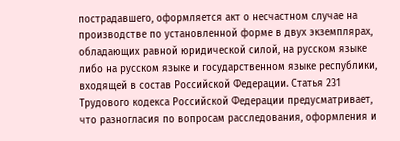пострадавшего, оформляется акт о несчастном случае на производстве по установленной форме в двух экземплярах, обладающих равной юридической силой, на русском языке либо на русском языке и государственном языке республики, входящей в состав Российской Федерации. Статья 231 Трудового кодекса Российской Федерации предусматривает, что разногласия по вопросам расследования, оформления и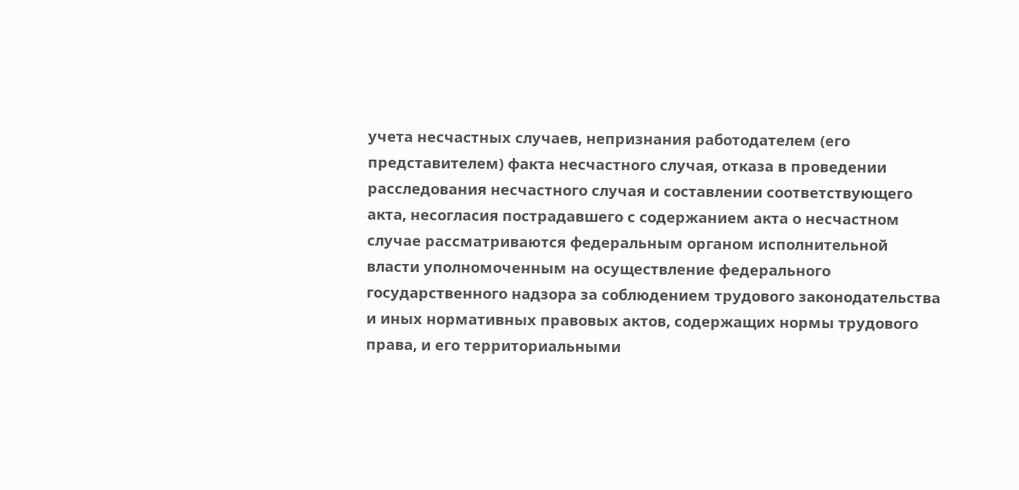учета несчастных случаев, непризнания работодателем (его представителем) факта несчастного случая, отказа в проведении расследования несчастного случая и составлении соответствующего акта, несогласия пострадавшего с содержанием акта о несчастном случае рассматриваются федеральным органом исполнительной власти уполномоченным на осуществление федерального государственного надзора за соблюдением трудового законодательства и иных нормативных правовых актов, содержащих нормы трудового права, и его территориальными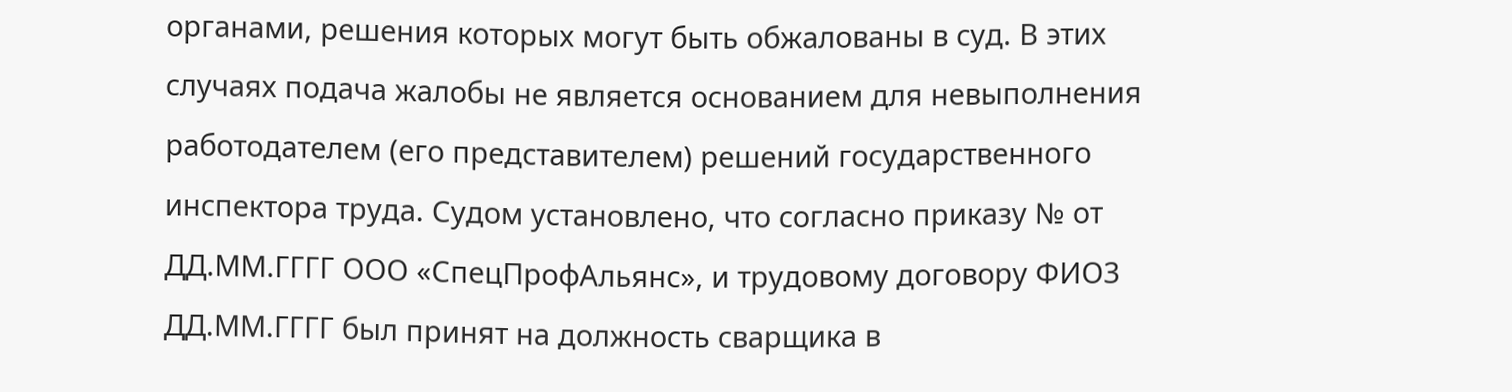органами, решения которых могут быть обжалованы в суд. В этих случаях подача жалобы не является основанием для невыполнения работодателем (его представителем) решений государственного инспектора труда. Судом установлено, что согласно приказу № от ДД.ММ.ГГГГ ООО «СпецПрофАльянс», и трудовому договору ФИО3 ДД.ММ.ГГГГ был принят на должность сварщика в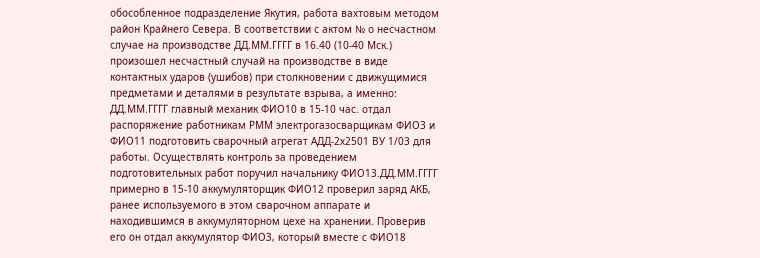обособленное подразделение Якутия, работа вахтовым методом район Крайнего Севера. В соответствии с актом № о несчастном случае на производстве ДД.ММ.ГГГГ в 16.40 (10-40 Мск.) произошел несчастный случай на производстве в виде контактных ударов (ушибов) при столкновении с движущимися предметами и деталями в результате взрыва, а именно: ДД.ММ.ГГГГ главный механик ФИО10 в 15-10 час. отдал распоряжение работникам РММ электрогазосварщикам ФИО3 и ФИО11 подготовить сварочный агрегат АДД-2х2501 ВУ 1/03 для работы. Осуществлять контроль за проведением подготовительных работ поручил начальнику ФИО13.ДД.ММ.ГГГГ примерно в 15-10 аккумуляторщик ФИО12 проверил заряд АКБ, ранее используемого в этом сварочном аппарате и находившимся в аккумуляторном цехе на хранении. Проверив его он отдал аккумулятор ФИО3, который вместе с ФИО18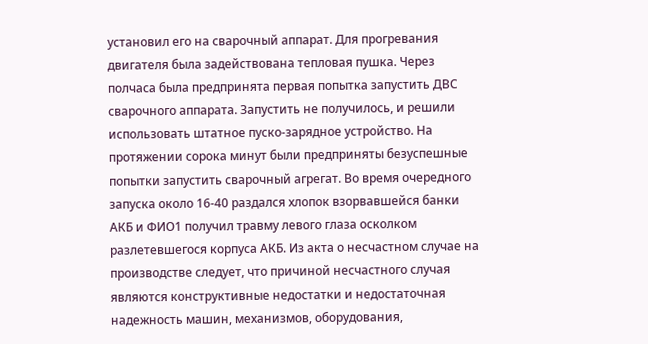установил его на сварочный аппарат. Для прогревания двигателя была задействована тепловая пушка. Через полчаса была предпринята первая попытка запустить ДВС сварочного аппарата. Запустить не получилось, и решили использовать штатное пуско-зарядное устройство. На протяжении сорока минут были предприняты безуспешные попытки запустить сварочный агрегат. Во время очередного запуска около 16-40 раздался хлопок взорвавшейся банки АКБ и ФИО1 получил травму левого глаза осколком разлетевшегося корпуса АКБ. Из акта о несчастном случае на производстве следует, что причиной несчастного случая являются конструктивные недостатки и недостаточная надежность машин, механизмов, оборудования,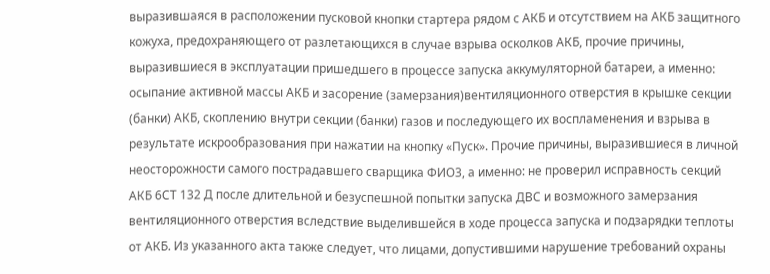выразившаяся в расположении пусковой кнопки стартера рядом с АКБ и отсутствием на АКБ защитного кожуха, предохраняющего от разлетающихся в случае взрыва осколков АКБ, прочие причины, выразившиеся в эксплуатации пришедшего в процессе запуска аккумуляторной батареи, а именно: осыпание активной массы АКБ и засорение (замерзания)вентиляционного отверстия в крышке секции (банки) АКБ, скоплению внутри секции (банки) газов и последующего их воспламенения и взрыва в результате искрообразования при нажатии на кнопку «Пуск». Прочие причины, выразившиеся в личной неосторожности самого пострадавшего сварщика ФИО3, а именно: не проверил исправность секций АКБ 6СТ 132 Д после длительной и безуспешной попытки запуска ДВС и возможного замерзания вентиляционного отверстия вследствие выделившейся в ходе процесса запуска и подзарядки теплоты от АКБ. Из указанного акта также следует, что лицами, допустившими нарушение требований охраны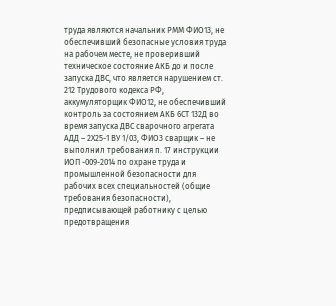труда являются начальник РММ ФИО13, не обеспечивший безопасные условия труда на рабочем месте, не проверивший техническое состояние АКБ до и после запуска ДВС, что является нарушением ст. 212 Трудового кодекса РФ, аккумуляторщик ФИО12, не обеспечивший контроль за состоянием АКБ 6СТ 132Д во время запуска ДВС сварочного агрегата АДД – 2Х25-1 ВУ 1/03, ФИО3 сварщик – не выполнил требования п. 17 инструкции ИОП -009-2014 по охране труда и промышленной безопасности для рабочих всех специальностей (общие требования безопасности), предписывающей работнику с целью предотвращения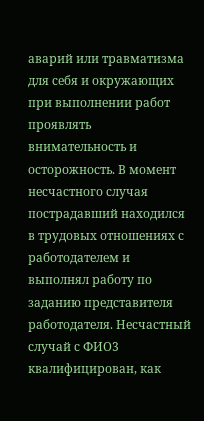аварий или травматизма для себя и окружающих при выполнении работ проявлять внимательность и осторожность. В момент несчастного случая пострадавший находился в трудовых отношениях с работодателем и выполнял работу по заданию представителя работодателя. Несчастный случай с ФИО3 квалифицирован, как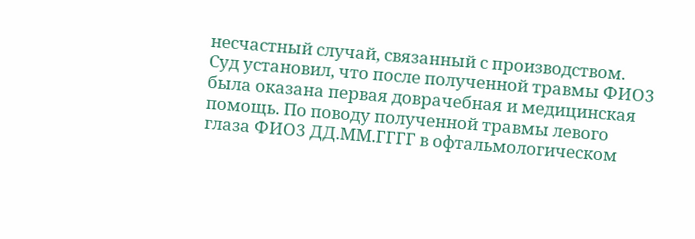несчастный случай, связанный с производством. Суд установил, что после полученной травмы ФИО3 была оказана первая доврачебная и медицинская помощь. По поводу полученной травмы левого глаза ФИО3 ДД.ММ.ГГГГ в офтальмологическом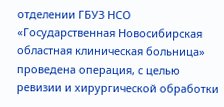отделении ГБУЗ НСО «Государственная Новосибирская областная клиническая больница» проведена операция, с целью ревизии и хирургической обработки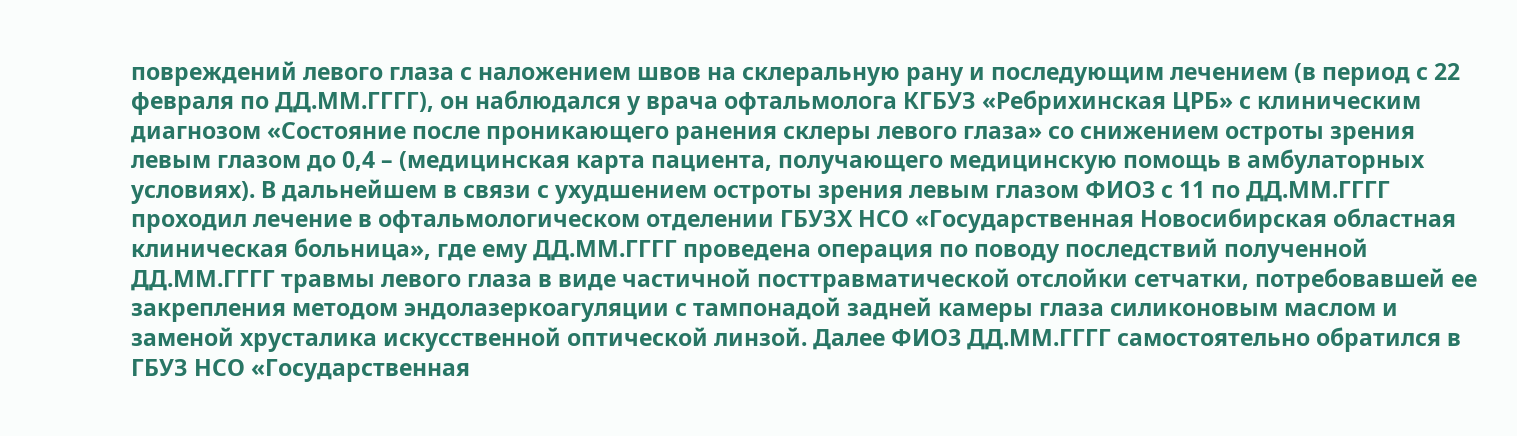повреждений левого глаза с наложением швов на склеральную рану и последующим лечением (в период с 22 февраля по ДД.ММ.ГГГГ), он наблюдался у врача офтальмолога КГБУЗ «Ребрихинская ЦРБ» с клиническим диагнозом «Состояние после проникающего ранения склеры левого глаза» со снижением остроты зрения левым глазом до 0,4 – (медицинская карта пациента, получающего медицинскую помощь в амбулаторных условиях). В дальнейшем в связи с ухудшением остроты зрения левым глазом ФИО3 с 11 по ДД.ММ.ГГГГ проходил лечение в офтальмологическом отделении ГБУЗХ НСО «Государственная Новосибирская областная клиническая больница», где ему ДД.ММ.ГГГГ проведена операция по поводу последствий полученной ДД.ММ.ГГГГ травмы левого глаза в виде частичной посттравматической отслойки сетчатки, потребовавшей ее закрепления методом эндолазеркоагуляции с тампонадой задней камеры глаза силиконовым маслом и заменой хрусталика искусственной оптической линзой. Далее ФИО3 ДД.ММ.ГГГГ самостоятельно обратился в ГБУЗ НСО «Государственная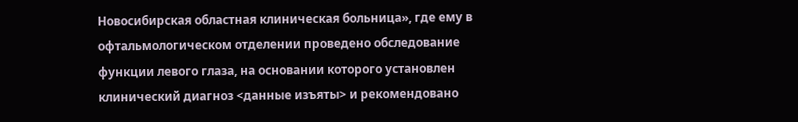Новосибирская областная клиническая больница», где ему в офтальмологическом отделении проведено обследование функции левого глаза, на основании которого установлен клинический диагноз <данные изъяты> и рекомендовано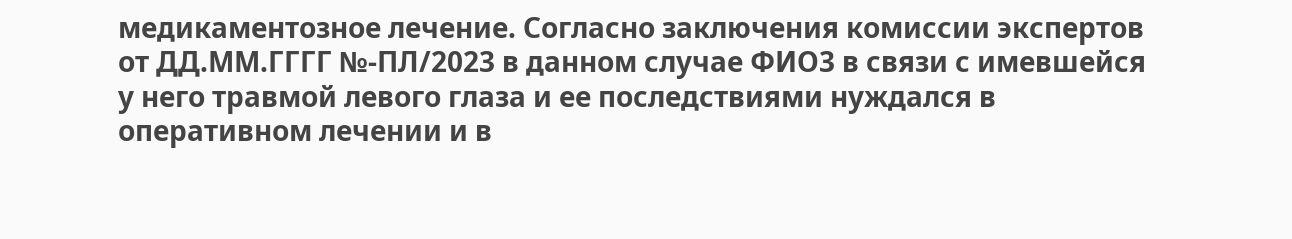медикаментозное лечение. Согласно заключения комиссии экспертов от ДД.ММ.ГГГГ №-ПЛ/2023 в данном случае ФИО3 в связи с имевшейся у него травмой левого глаза и ее последствиями нуждался в оперативном лечении и в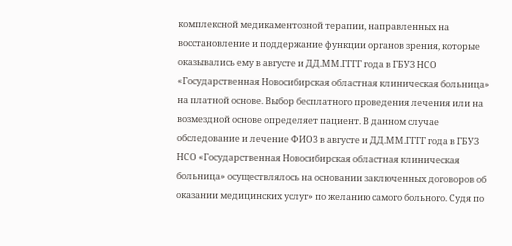комплексной медикаментозной терапии, направленных на восстановление и поддержание функции органов зрения, которые оказывались ему в августе и ДД.ММ.ГГГГ года в ГБУЗ НСО «Государственная Новосибирская областная клиническая больница» на платной основе. Выбор бесплатного проведения лечения или на возмездной основе определяет пациент. В данном случае обследование и лечение ФИО3 в августе и ДД.ММ.ГГГГ года в ГБУЗ НСО «Государственная Новосибирская областная клиническая больница» осуществлялось на основании заключенных договоров об оказании медицинских услуг» по желанию самого больного. Судя по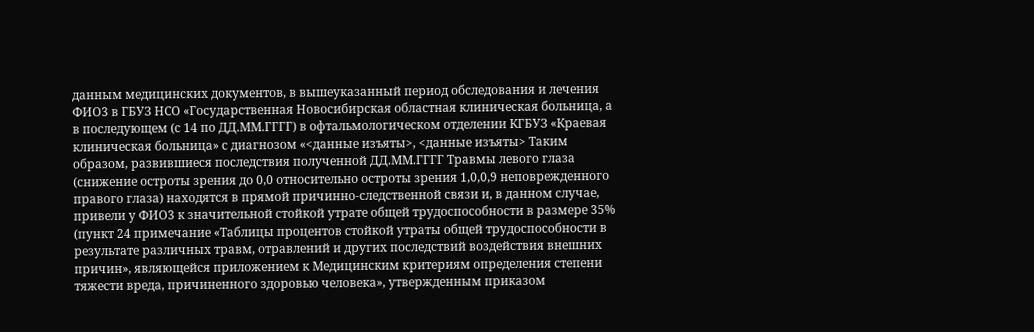данным медицинских документов, в вышеуказанный период обследования и лечения ФИО3 в ГБУЗ НСО «Государственная Новосибирская областная клиническая больница, а в последующем (с 14 по ДД.ММ.ГГГГ) в офтальмологическом отделении КГБУЗ «Краевая клиническая больница» с диагнозом «<данные изъяты>, <данные изъяты> Таким образом, развившиеся последствия полученной ДД.ММ.ГГГГ Травмы левого глаза (снижение остроты зрения до 0,0 относительно остроты зрения 1,0,0,9 неповрежденного правого глаза) находятся в прямой причинно-следственной связи и, в данном случае, привели у ФИО3 к значительной стойкой утрате общей трудоспособности в размере 35% (пункт 24 примечание «Таблицы процентов стойкой утраты общей трудоспособности в результате различных травм, отравлений и других последствий воздействия внешних причин», являющейся приложением к Медицинским критериям определения степени тяжести вреда, причиненного здоровью человека», утвержденным приказом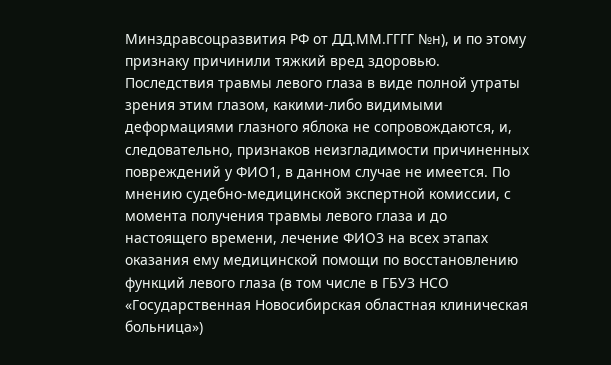Минздравсоцразвития РФ от ДД.ММ.ГГГГ №н), и по этому признаку причинили тяжкий вред здоровью. Последствия травмы левого глаза в виде полной утраты зрения этим глазом, какими-либо видимыми деформациями глазного яблока не сопровождаются, и, следовательно, признаков неизгладимости причиненных повреждений у ФИО1, в данном случае не имеется. По мнению судебно-медицинской экспертной комиссии, с момента получения травмы левого глаза и до настоящего времени, лечение ФИО3 на всех этапах оказания ему медицинской помощи по восстановлению функций левого глаза (в том числе в ГБУЗ НСО «Государственная Новосибирская областная клиническая больница»)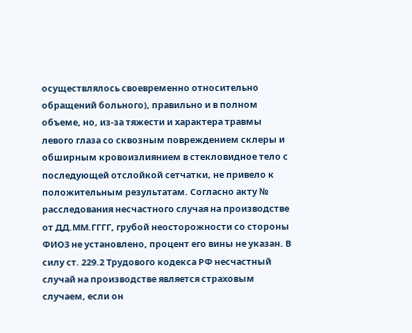осуществлялось своевременно относительно обращений больного), правильно и в полном объеме, но, из-за тяжести и характера травмы левого глаза со сквозным повреждением склеры и обширным кровоизлиянием в стекловидное тело с последующей отслойкой сетчатки, не привело к положительным результатам. Согласно акту № расследования несчастного случая на производстве от ДД.ММ.ГГГГ, грубой неосторожности со стороны ФИО3 не установлено, процент его вины не указан. В силу ст. 229.2 Трудового кодекса РФ несчастный случай на производстве является страховым случаем, если он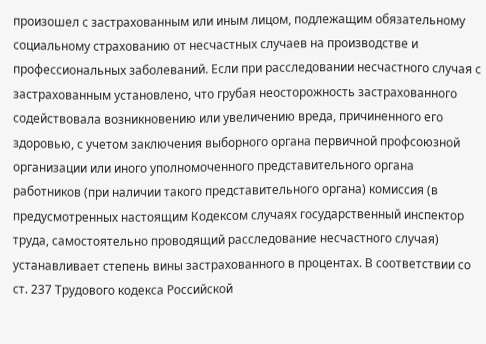произошел с застрахованным или иным лицом, подлежащим обязательному социальному страхованию от несчастных случаев на производстве и профессиональных заболеваний. Если при расследовании несчастного случая с застрахованным установлено, что грубая неосторожность застрахованного содействовала возникновению или увеличению вреда, причиненного его здоровью, с учетом заключения выборного органа первичной профсоюзной организации или иного уполномоченного представительного органа работников (при наличии такого представительного органа) комиссия (в предусмотренных настоящим Кодексом случаях государственный инспектор труда, самостоятельно проводящий расследование несчастного случая) устанавливает степень вины застрахованного в процентах. В соответствии со ст. 237 Трудового кодекса Российской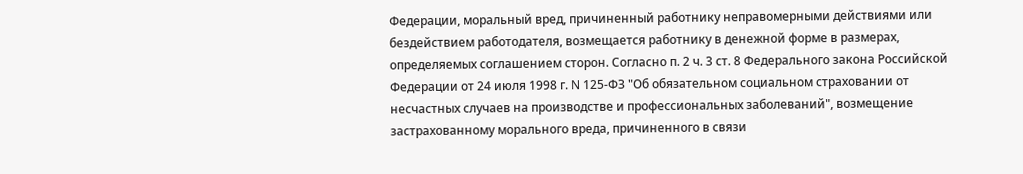Федерации, моральный вред, причиненный работнику неправомерными действиями или бездействием работодателя, возмещается работнику в денежной форме в размерах, определяемых соглашением сторон. Согласно п. 2 ч. 3 ст. 8 Федерального закона Российской Федерации от 24 июля 1998 г. N 125-ФЗ "Об обязательном социальном страховании от несчастных случаев на производстве и профессиональных заболеваний", возмещение застрахованному морального вреда, причиненного в связи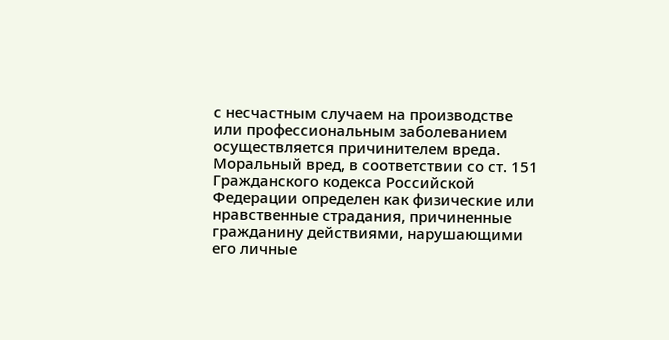с несчастным случаем на производстве или профессиональным заболеванием осуществляется причинителем вреда. Моральный вред, в соответствии со ст. 151 Гражданского кодекса Российской Федерации определен как физические или нравственные страдания, причиненные гражданину действиями, нарушающими его личные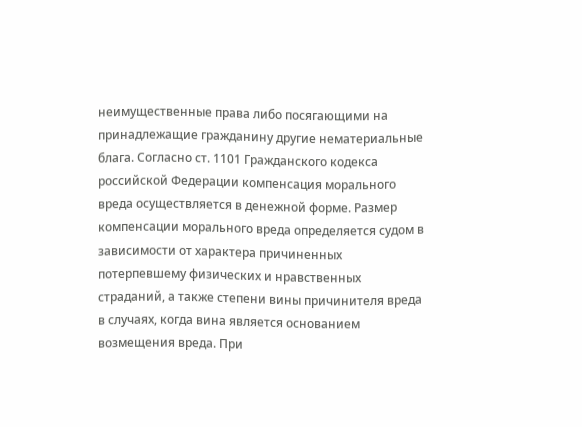неимущественные права либо посягающими на принадлежащие гражданину другие нематериальные блага. Согласно ст. 1101 Гражданского кодекса российской Федерации компенсация морального вреда осуществляется в денежной форме. Размер компенсации морального вреда определяется судом в зависимости от характера причиненных потерпевшему физических и нравственных страданий, а также степени вины причинителя вреда в случаях, когда вина является основанием возмещения вреда. При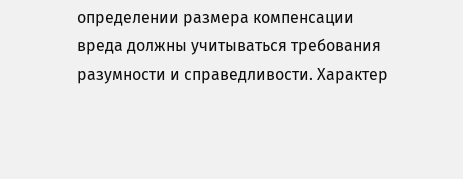определении размера компенсации вреда должны учитываться требования разумности и справедливости. Характер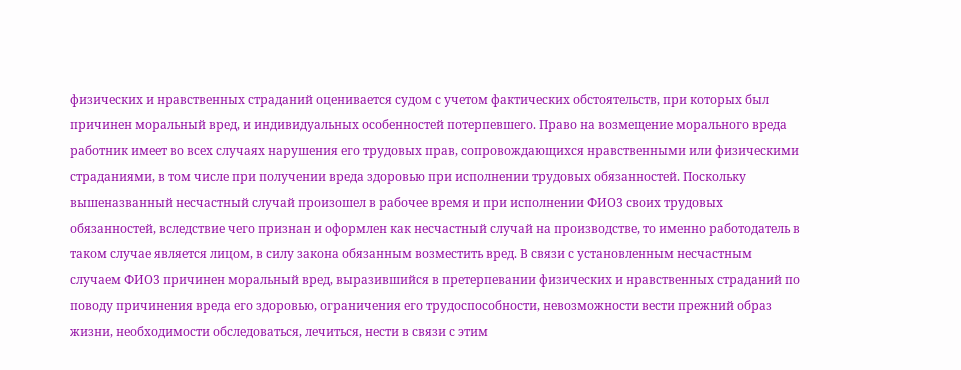физических и нравственных страданий оценивается судом с учетом фактических обстоятельств, при которых был причинен моральный вред, и индивидуальных особенностей потерпевшего. Право на возмещение морального вреда работник имеет во всех случаях нарушения его трудовых прав, сопровождающихся нравственными или физическими страданиями, в том числе при получении вреда здоровью при исполнении трудовых обязанностей. Поскольку вышеназванный несчастный случай произошел в рабочее время и при исполнении ФИО3 своих трудовых обязанностей, вследствие чего признан и оформлен как несчастный случай на производстве, то именно работодатель в таком случае является лицом, в силу закона обязанным возместить вред. В связи с установленным несчастным случаем ФИО3 причинен моральный вред, выразившийся в претерпевании физических и нравственных страданий по поводу причинения вреда его здоровью, ограничения его трудоспособности, невозможности вести прежний образ жизни, необходимости обследоваться, лечиться, нести в связи с этим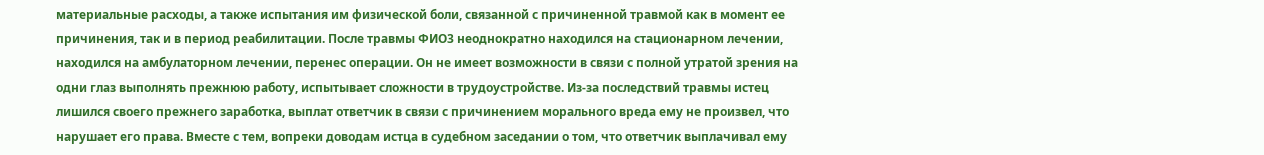материальные расходы, а также испытания им физической боли, связанной с причиненной травмой как в момент ее причинения, так и в период реабилитации. После травмы ФИО3 неоднократно находился на стационарном лечении, находился на амбулаторном лечении, перенес операции. Он не имеет возможности в связи с полной утратой зрения на одни глаз выполнять прежнюю работу, испытывает сложности в трудоустройстве. Из-за последствий травмы истец лишился своего прежнего заработка, выплат ответчик в связи с причинением морального вреда ему не произвел, что нарушает его права. Вместе с тем, вопреки доводам истца в судебном заседании о том, что ответчик выплачивал ему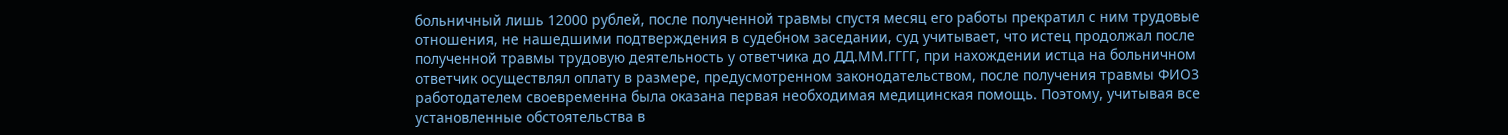больничный лишь 12000 рублей, после полученной травмы спустя месяц его работы прекратил с ним трудовые отношения, не нашедшими подтверждения в судебном заседании, суд учитывает, что истец продолжал после полученной травмы трудовую деятельность у ответчика до ДД.ММ.ГГГГ, при нахождении истца на больничном ответчик осуществлял оплату в размере, предусмотренном законодательством, после получения травмы ФИО3 работодателем своевременна была оказана первая необходимая медицинская помощь. Поэтому, учитывая все установленные обстоятельства в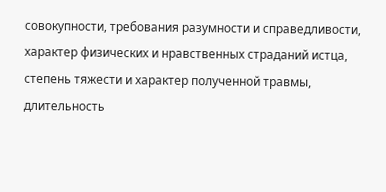совокупности, требования разумности и справедливости, характер физических и нравственных страданий истца, степень тяжести и характер полученной травмы, длительность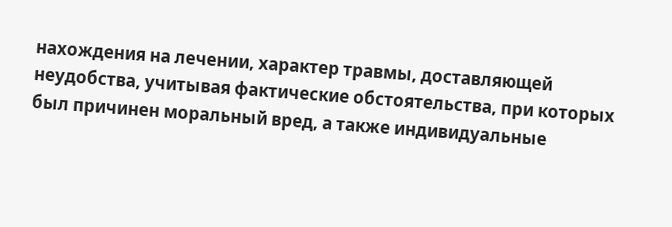нахождения на лечении, характер травмы, доставляющей неудобства, учитывая фактические обстоятельства, при которых был причинен моральный вред, а также индивидуальные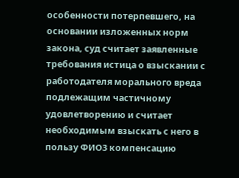особенности потерпевшего, на основании изложенных норм закона, суд считает заявленные требования истица о взыскании с работодателя морального вреда подлежащим частичному удовлетворению и считает необходимым взыскать с него в пользу ФИО3 компенсацию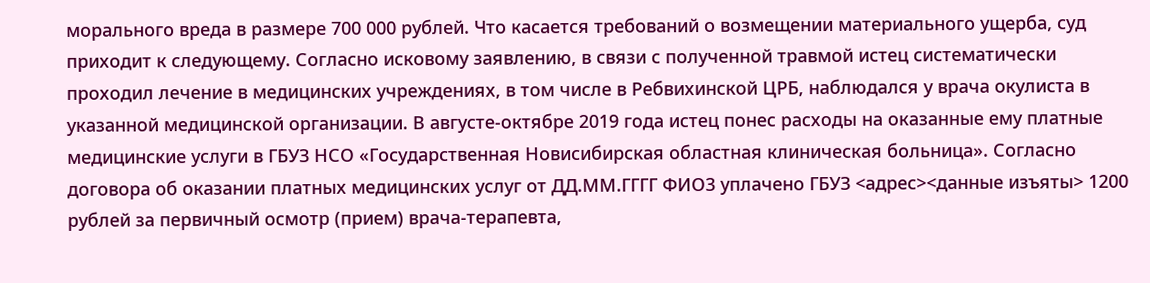морального вреда в размере 700 000 рублей. Что касается требований о возмещении материального ущерба, суд приходит к следующему. Согласно исковому заявлению, в связи с полученной травмой истец систематически проходил лечение в медицинских учреждениях, в том числе в Ребвихинской ЦРБ, наблюдался у врача окулиста в указанной медицинской организации. В августе-октябре 2019 года истец понес расходы на оказанные ему платные медицинские услуги в ГБУЗ НСО «Государственная Новисибирская областная клиническая больница». Согласно договора об оказании платных медицинских услуг от ДД.ММ.ГГГГ ФИО3 уплачено ГБУЗ <адрес><данные изъяты> 1200 рублей за первичный осмотр (прием) врача-терапевта,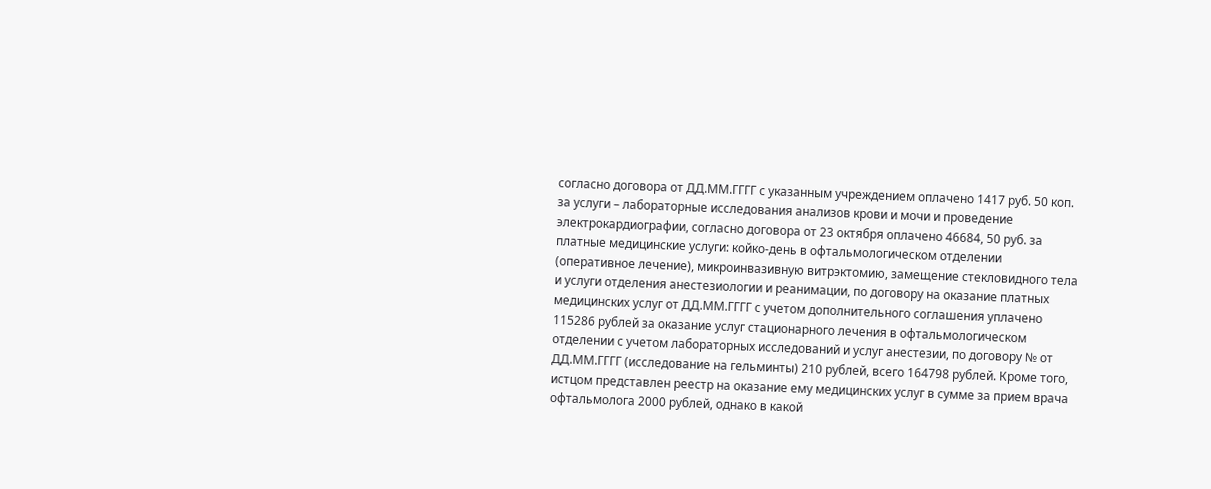согласно договора от ДД.ММ.ГГГГ с указанным учреждением оплачено 1417 руб. 50 коп. за услуги – лабораторные исследования анализов крови и мочи и проведение электрокардиографии, согласно договора от 23 октября оплачено 46684, 50 руб. за платные медицинские услуги: койко-день в офтальмологическом отделении (оперативное лечение), микроинвазивную витрэктомию, замещение стекловидного тела и услуги отделения анестезиологии и реанимации, по договору на оказание платных медицинских услуг от ДД.ММ.ГГГГ с учетом дополнительного соглашения уплачено 115286 рублей за оказание услуг стационарного лечения в офтальмологическом отделении с учетом лабораторных исследований и услуг анестезии, по договору № от ДД.ММ.ГГГГ (исследование на гельминты) 210 рублей, всего 164798 рублей. Кроме того, истцом представлен реестр на оказание ему медицинских услуг в сумме за прием врача офтальмолога 2000 рублей, однако в какой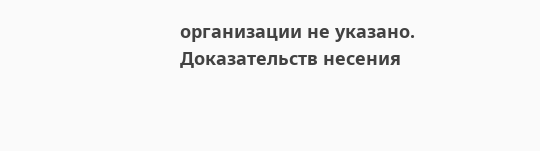организации не указано. Доказательств несения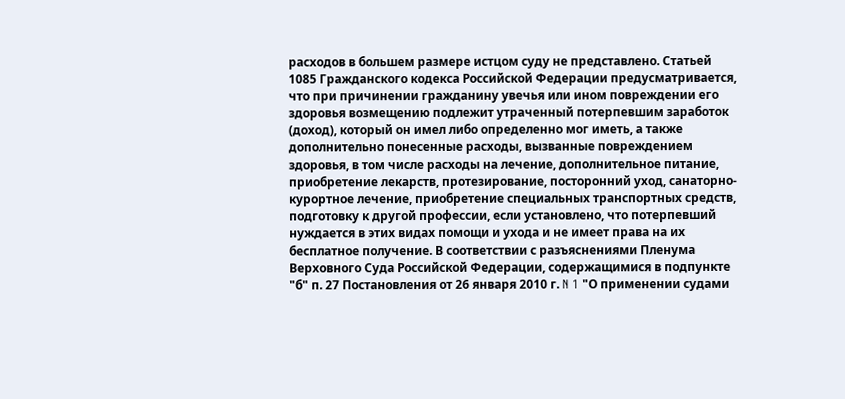расходов в большем размере истцом суду не представлено. Статьей 1085 Гражданского кодекса Российской Федерации предусматривается, что при причинении гражданину увечья или ином повреждении его здоровья возмещению подлежит утраченный потерпевшим заработок (доход), который он имел либо определенно мог иметь, а также дополнительно понесенные расходы, вызванные повреждением здоровья, в том числе расходы на лечение, дополнительное питание, приобретение лекарств, протезирование, посторонний уход, санаторно-курортное лечение, приобретение специальных транспортных средств, подготовку к другой профессии, если установлено, что потерпевший нуждается в этих видах помощи и ухода и не имеет права на их бесплатное получение. В соответствии с разъяснениями Пленума Верховного Суда Российской Федерации, содержащимися в подпункте "б" п. 27 Постановления от 26 января 2010 г. N 1 "О применении судами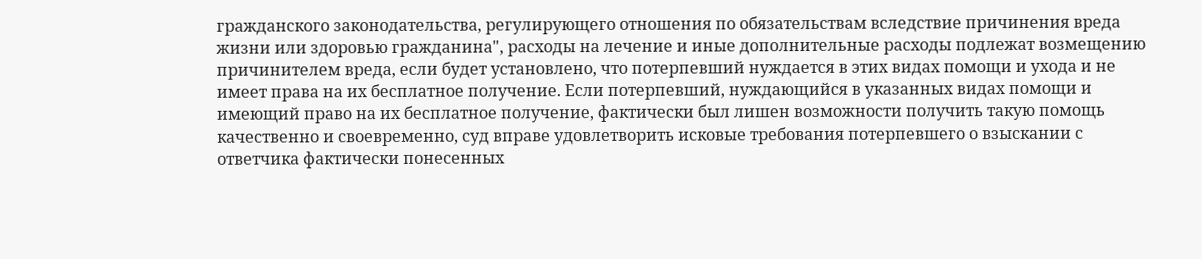гражданского законодательства, регулирующего отношения по обязательствам вследствие причинения вреда жизни или здоровью гражданина", расходы на лечение и иные дополнительные расходы подлежат возмещению причинителем вреда, если будет установлено, что потерпевший нуждается в этих видах помощи и ухода и не имеет права на их бесплатное получение. Если потерпевший, нуждающийся в указанных видах помощи и имеющий право на их бесплатное получение, фактически был лишен возможности получить такую помощь качественно и своевременно, суд вправе удовлетворить исковые требования потерпевшего о взыскании с ответчика фактически понесенных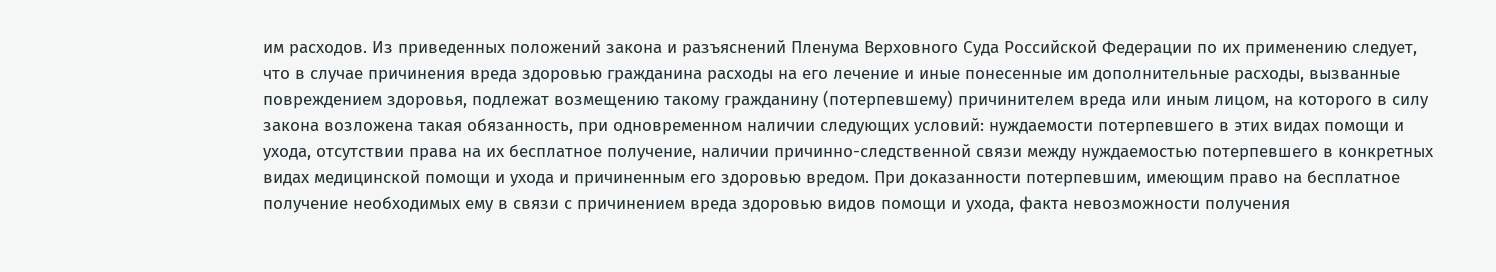им расходов. Из приведенных положений закона и разъяснений Пленума Верховного Суда Российской Федерации по их применению следует, что в случае причинения вреда здоровью гражданина расходы на его лечение и иные понесенные им дополнительные расходы, вызванные повреждением здоровья, подлежат возмещению такому гражданину (потерпевшему) причинителем вреда или иным лицом, на которого в силу закона возложена такая обязанность, при одновременном наличии следующих условий: нуждаемости потерпевшего в этих видах помощи и ухода, отсутствии права на их бесплатное получение, наличии причинно-следственной связи между нуждаемостью потерпевшего в конкретных видах медицинской помощи и ухода и причиненным его здоровью вредом. При доказанности потерпевшим, имеющим право на бесплатное получение необходимых ему в связи с причинением вреда здоровью видов помощи и ухода, факта невозможности получения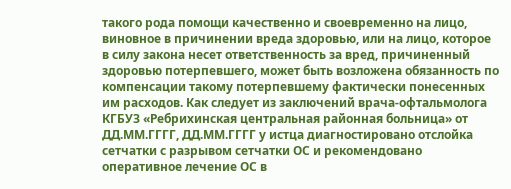такого рода помощи качественно и своевременно на лицо, виновное в причинении вреда здоровью, или на лицо, которое в силу закона несет ответственность за вред, причиненный здоровью потерпевшего, может быть возложена обязанность по компенсации такому потерпевшему фактически понесенных им расходов. Как следует из заключений врача-офтальмолога КГБУЗ «Ребрихинская центральная районная больница» от ДД.ММ.ГГГГ, ДД.ММ.ГГГГ у истца диагностировано отслойка сетчатки с разрывом сетчатки ОС и рекомендовано оперативное лечение ОС в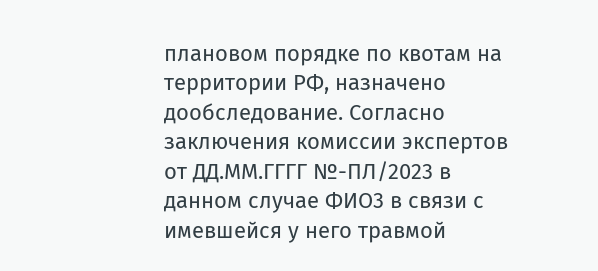плановом порядке по квотам на территории РФ, назначено дообследование. Согласно заключения комиссии экспертов от ДД.ММ.ГГГГ №-ПЛ/2023 в данном случае ФИО3 в связи с имевшейся у него травмой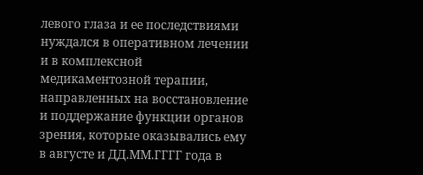левого глаза и ее последствиями нуждался в оперативном лечении и в комплексной медикаментозной терапии, направленных на восстановление и поддержание функции органов зрения, которые оказывались ему в августе и ДД.ММ.ГГГГ года в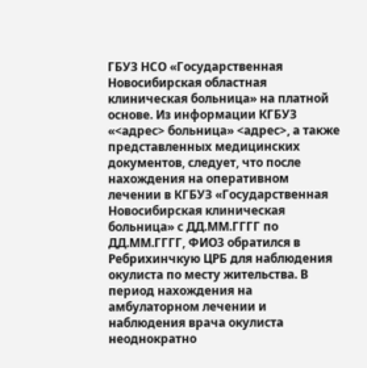ГБУЗ НСО «Государственная Новосибирская областная клиническая больница» на платной основе. Из информации КГБУЗ «<адрес> больница» <адрес>, а также представленных медицинских документов, следует, что после нахождения на оперативном лечении в КГБУЗ «Государственная Новосибирская клиническая больница» с ДД.ММ.ГГГГ по ДД.ММ.ГГГГ, ФИО3 обратился в Ребрихинчкую ЦРБ для наблюдения окулиста по месту жительства. В период нахождения на амбулаторном лечении и наблюдения врача окулиста неоднократно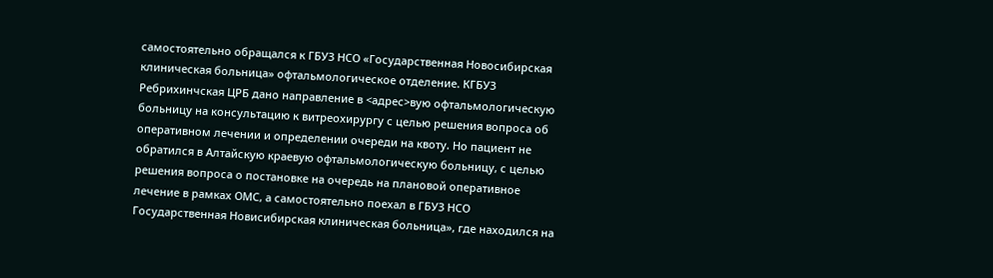самостоятельно обращался к ГБУЗ НСО «Государственная Новосибирская клиническая больница» офтальмологическое отделение. КГБУЗ Ребрихинчская ЦРБ дано направление в <адрес>вую офтальмологическую больницу на консультацию к витреохирургу с целью решения вопроса об оперативном лечении и определении очереди на квоту. Но пациент не обратился в Алтайскую краевую офтальмологическую больницу, с целью решения вопроса о постановке на очередь на плановой оперативное лечение в рамках ОМС, а самостоятельно поехал в ГБУЗ НСО Государственная Новисибирская клиническая больница», где находился на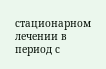стационарном лечении в период с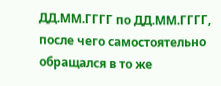ДД.ММ.ГГГГ по ДД.ММ.ГГГГ, после чего самостоятельно обращался в то же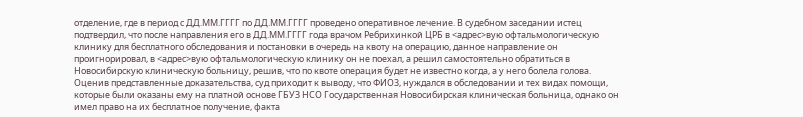отделение, где в период с ДД.ММ.ГГГГ по ДД.ММ.ГГГГ проведено оперативное лечение. В судебном заседании истец подтвердил, что после направления его в ДД.ММ.ГГГГ года врачом Ребрихинкой ЦРБ в <адрес>вую офтальмологическую клинику для бесплатного обследования и постановки в очередь на квоту на операцию, данное направление он проигнорировал, в <адрес>вую офтальмологическую клинику он не поехал, а решил самостоятельно обратиться в Новосибирскую клиническую больницу, решив, что по квоте операция будет не известно когда, а у него болела голова. Оценив представленные доказательства, суд приходит к выводу, что ФИО3, нуждался в обследовании и тех видах помощи, которые были оказаны ему на платной основе ГБУЗ НСО Государственная Новосибирская клиническая больница, однако он имел право на их бесплатное получение, факта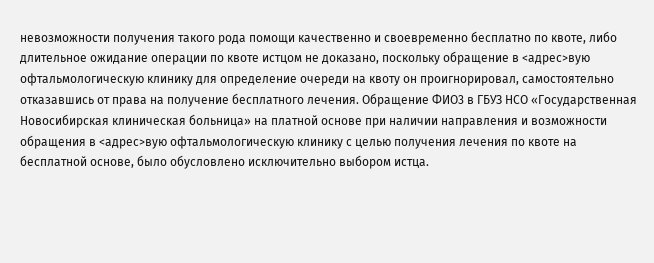невозможности получения такого рода помощи качественно и своевременно бесплатно по квоте, либо длительное ожидание операции по квоте истцом не доказано, поскольку обращение в <адрес>вую офтальмологическую клинику для определение очереди на квоту он проигнорировал, самостоятельно отказавшись от права на получение бесплатного лечения. Обращение ФИО3 в ГБУЗ НСО «Государственная Новосибирская клиническая больница» на платной основе при наличии направления и возможности обращения в <адрес>вую офтальмологическую клинику с целью получения лечения по квоте на бесплатной основе, было обусловлено исключительно выбором истца.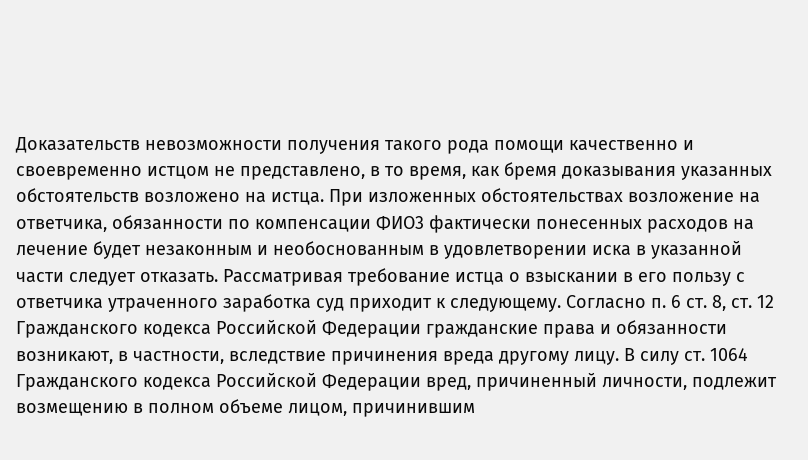Доказательств невозможности получения такого рода помощи качественно и своевременно истцом не представлено, в то время, как бремя доказывания указанных обстоятельств возложено на истца. При изложенных обстоятельствах возложение на ответчика, обязанности по компенсации ФИО3 фактически понесенных расходов на лечение будет незаконным и необоснованным в удовлетворении иска в указанной части следует отказать. Рассматривая требование истца о взыскании в его пользу с ответчика утраченного заработка суд приходит к следующему. Согласно п. 6 ст. 8, ст. 12 Гражданского кодекса Российской Федерации гражданские права и обязанности возникают, в частности, вследствие причинения вреда другому лицу. В силу ст. 1064 Гражданского кодекса Российской Федерации вред, причиненный личности, подлежит возмещению в полном объеме лицом, причинившим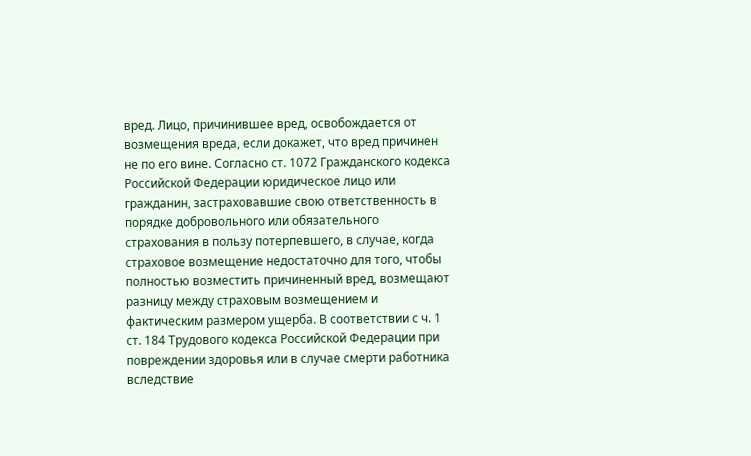вред. Лицо, причинившее вред, освобождается от возмещения вреда, если докажет, что вред причинен не по его вине. Согласно ст. 1072 Гражданского кодекса Российской Федерации юридическое лицо или гражданин, застраховавшие свою ответственность в порядке добровольного или обязательного страхования в пользу потерпевшего, в случае, когда страховое возмещение недостаточно для того, чтобы полностью возместить причиненный вред, возмещают разницу между страховым возмещением и фактическим размером ущерба. В соответствии с ч. 1 ст. 184 Трудового кодекса Российской Федерации при повреждении здоровья или в случае смерти работника вследствие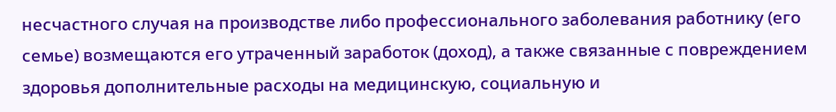несчастного случая на производстве либо профессионального заболевания работнику (его семье) возмещаются его утраченный заработок (доход), а также связанные с повреждением здоровья дополнительные расходы на медицинскую, социальную и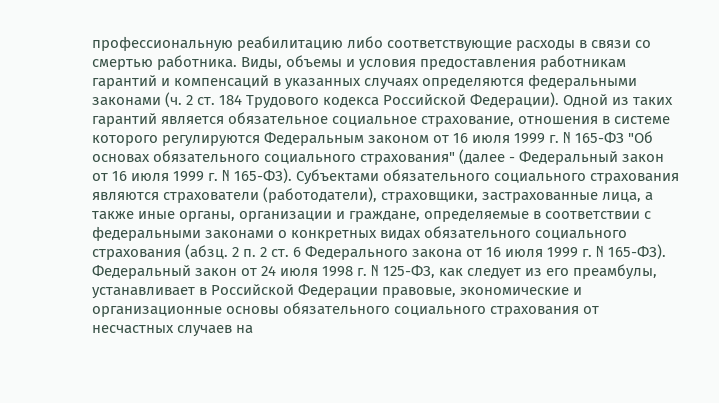профессиональную реабилитацию либо соответствующие расходы в связи со смертью работника. Виды, объемы и условия предоставления работникам гарантий и компенсаций в указанных случаях определяются федеральными законами (ч. 2 ст. 184 Трудового кодекса Российской Федерации). Одной из таких гарантий является обязательное социальное страхование, отношения в системе которого регулируются Федеральным законом от 16 июля 1999 г. N 165-ФЗ "Об основах обязательного социального страхования" (далее - Федеральный закон от 16 июля 1999 г. N 165-ФЗ). Субъектами обязательного социального страхования являются страхователи (работодатели), страховщики, застрахованные лица, а также иные органы, организации и граждане, определяемые в соответствии с федеральными законами о конкретных видах обязательного социального страхования (абзц. 2 п. 2 ст. 6 Федерального закона от 16 июля 1999 г. N 165-ФЗ). Федеральный закон от 24 июля 1998 г. N 125-ФЗ, как следует из его преамбулы, устанавливает в Российской Федерации правовые, экономические и организационные основы обязательного социального страхования от несчастных случаев на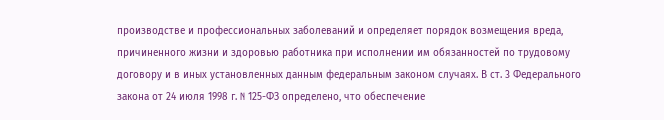производстве и профессиональных заболеваний и определяет порядок возмещения вреда, причиненного жизни и здоровью работника при исполнении им обязанностей по трудовому договору и в иных установленных данным федеральным законом случаях. В ст. 3 Федерального закона от 24 июля 1998 г. N 125-ФЗ определено, что обеспечение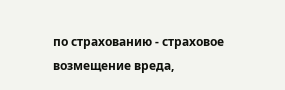по страхованию - страховое возмещение вреда,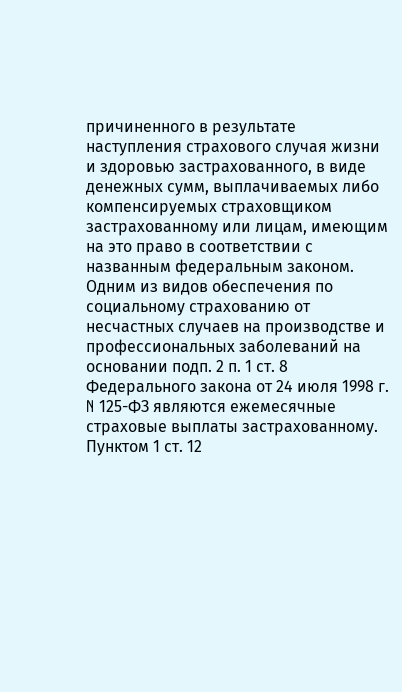причиненного в результате наступления страхового случая жизни и здоровью застрахованного, в виде денежных сумм, выплачиваемых либо компенсируемых страховщиком застрахованному или лицам, имеющим на это право в соответствии с названным федеральным законом. Одним из видов обеспечения по социальному страхованию от несчастных случаев на производстве и профессиональных заболеваний на основании подп. 2 п. 1 ст. 8 Федерального закона от 24 июля 1998 г. N 125-ФЗ являются ежемесячные страховые выплаты застрахованному. Пунктом 1 ст. 12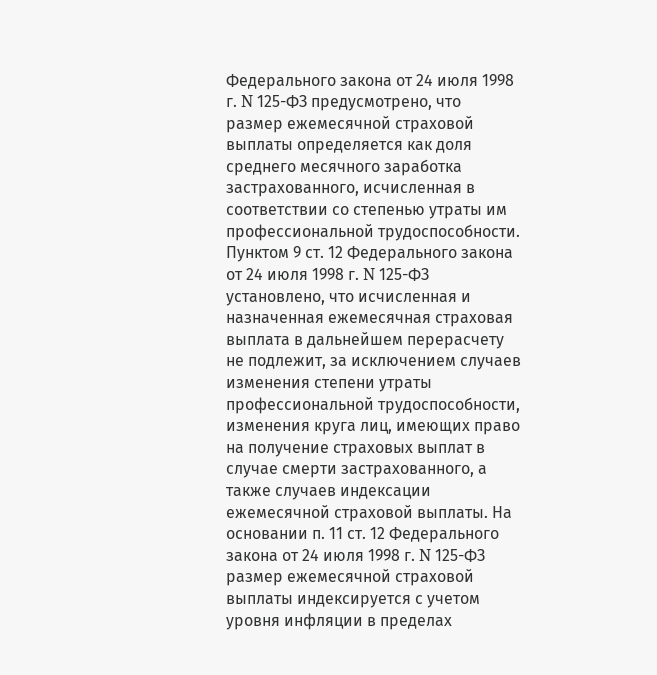Федерального закона от 24 июля 1998 г. N 125-ФЗ предусмотрено, что размер ежемесячной страховой выплаты определяется как доля среднего месячного заработка застрахованного, исчисленная в соответствии со степенью утраты им профессиональной трудоспособности. Пунктом 9 ст. 12 Федерального закона от 24 июля 1998 г. N 125-ФЗ установлено, что исчисленная и назначенная ежемесячная страховая выплата в дальнейшем перерасчету не подлежит, за исключением случаев изменения степени утраты профессиональной трудоспособности, изменения круга лиц, имеющих право на получение страховых выплат в случае смерти застрахованного, а также случаев индексации ежемесячной страховой выплаты. На основании п. 11 ст. 12 Федерального закона от 24 июля 1998 г. N 125-ФЗ размер ежемесячной страховой выплаты индексируется с учетом уровня инфляции в пределах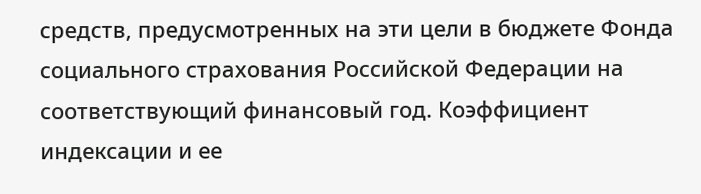средств, предусмотренных на эти цели в бюджете Фонда социального страхования Российской Федерации на соответствующий финансовый год. Коэффициент индексации и ее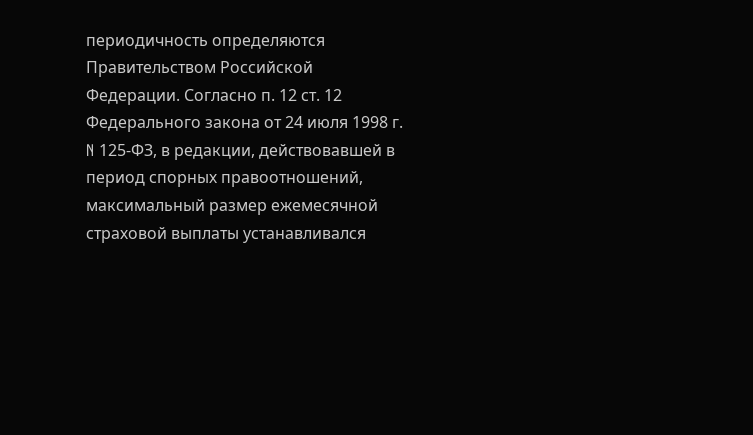периодичность определяются Правительством Российской Федерации. Согласно п. 12 ст. 12 Федерального закона от 24 июля 1998 г. N 125-ФЗ, в редакции, действовавшей в период спорных правоотношений, максимальный размер ежемесячной страховой выплаты устанавливался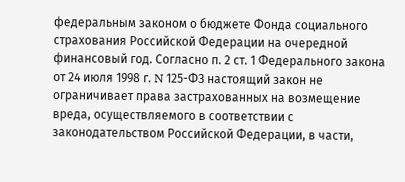федеральным законом о бюджете Фонда социального страхования Российской Федерации на очередной финансовый год. Согласно п. 2 ст. 1 Федерального закона от 24 июля 1998 г. N 125-ФЗ настоящий закон не ограничивает права застрахованных на возмещение вреда, осуществляемого в соответствии с законодательством Российской Федерации, в части,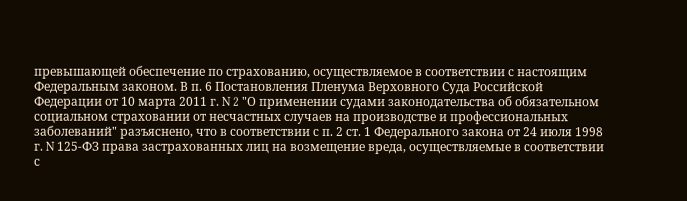превышающей обеспечение по страхованию, осуществляемое в соответствии с настоящим Федеральным законом. В п. 6 Постановления Пленума Верховного Суда Российской Федерации от 10 марта 2011 г. N 2 "О применении судами законодательства об обязательном социальном страховании от несчастных случаев на производстве и профессиональных заболеваний" разъяснено, что в соответствии с п. 2 ст. 1 Федерального закона от 24 июля 1998 г. N 125-ФЗ права застрахованных лиц на возмещение вреда, осуществляемые в соответствии с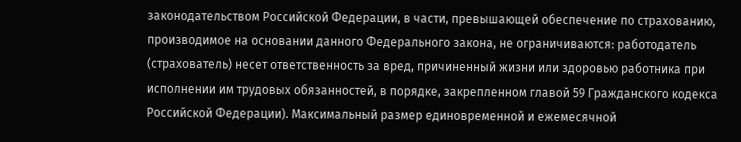законодательством Российской Федерации, в части, превышающей обеспечение по страхованию, производимое на основании данного Федерального закона, не ограничиваются: работодатель (страхователь) несет ответственность за вред, причиненный жизни или здоровью работника при исполнении им трудовых обязанностей, в порядке, закрепленном главой 59 Гражданского кодекса Российской Федерации). Максимальный размер единовременной и ежемесячной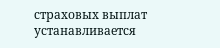страховых выплат устанавливается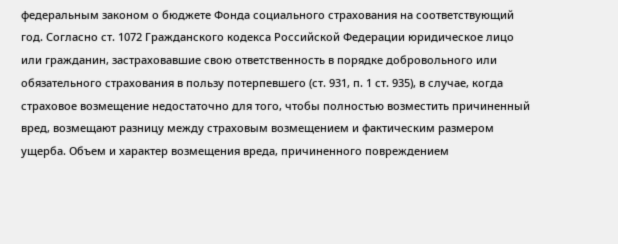федеральным законом о бюджете Фонда социального страхования на соответствующий год. Согласно ст. 1072 Гражданского кодекса Российской Федерации юридическое лицо или гражданин, застраховавшие свою ответственность в порядке добровольного или обязательного страхования в пользу потерпевшего (ст. 931, п. 1 ст. 935), в случае, когда страховое возмещение недостаточно для того, чтобы полностью возместить причиненный вред, возмещают разницу между страховым возмещением и фактическим размером ущерба. Объем и характер возмещения вреда, причиненного повреждением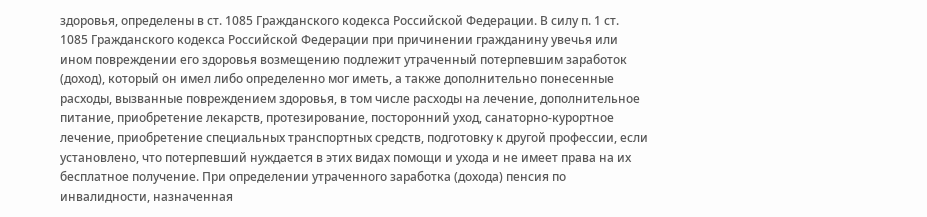здоровья, определены в ст. 1085 Гражданского кодекса Российской Федерации. В силу п. 1 ст. 1085 Гражданского кодекса Российской Федерации при причинении гражданину увечья или ином повреждении его здоровья возмещению подлежит утраченный потерпевшим заработок (доход), который он имел либо определенно мог иметь, а также дополнительно понесенные расходы, вызванные повреждением здоровья, в том числе расходы на лечение, дополнительное питание, приобретение лекарств, протезирование, посторонний уход, санаторно-курортное лечение, приобретение специальных транспортных средств, подготовку к другой профессии, если установлено, что потерпевший нуждается в этих видах помощи и ухода и не имеет права на их бесплатное получение. При определении утраченного заработка (дохода) пенсия по инвалидности, назначенная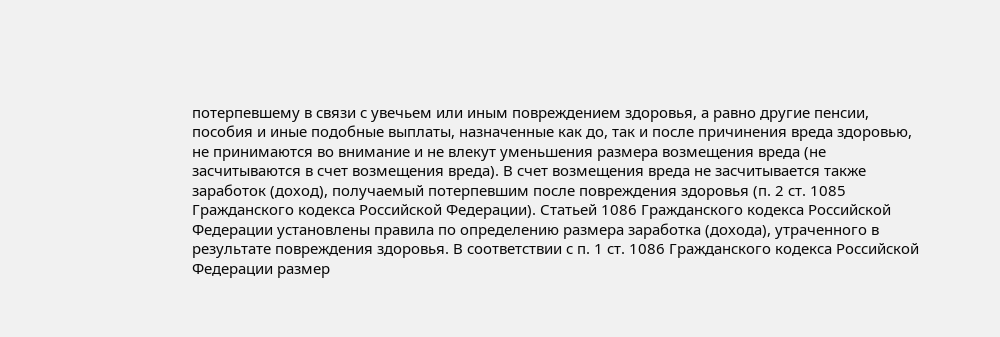потерпевшему в связи с увечьем или иным повреждением здоровья, а равно другие пенсии, пособия и иные подобные выплаты, назначенные как до, так и после причинения вреда здоровью, не принимаются во внимание и не влекут уменьшения размера возмещения вреда (не засчитываются в счет возмещения вреда). В счет возмещения вреда не засчитывается также заработок (доход), получаемый потерпевшим после повреждения здоровья (п. 2 ст. 1085 Гражданского кодекса Российской Федерации). Статьей 1086 Гражданского кодекса Российской Федерации установлены правила по определению размера заработка (дохода), утраченного в результате повреждения здоровья. В соответствии с п. 1 ст. 1086 Гражданского кодекса Российской Федерации размер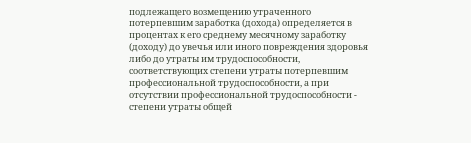подлежащего возмещению утраченного потерпевшим заработка (дохода) определяется в процентах к его среднему месячному заработку (доходу) до увечья или иного повреждения здоровья либо до утраты им трудоспособности, соответствующих степени утраты потерпевшим профессиональной трудоспособности, а при отсутствии профессиональной трудоспособности - степени утраты общей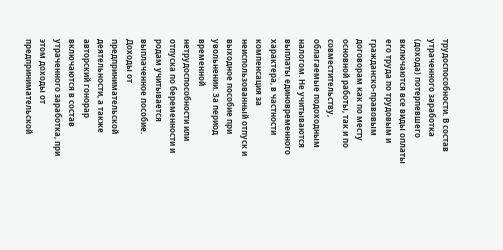трудоспособности. В состав утраченного заработка (дохода) потерпевшего включаются все виды оплаты его труда по трудовым и гражданско-правовым договорам как по месту основной работы, так и по совместительству, облагаемые подоходным налогом. Не учитываются выплаты единовременного характера, в частности компенсация за неиспользованный отпуск и выходное пособие при увольнении. За период временной нетрудоспособности или отпуска по беременности и родам учитывается выплаченное пособие. Доходы от предпринимательской деятельности, а также авторский гонорар включаются в состав утраченного заработка, при этом доходы от предпринимательской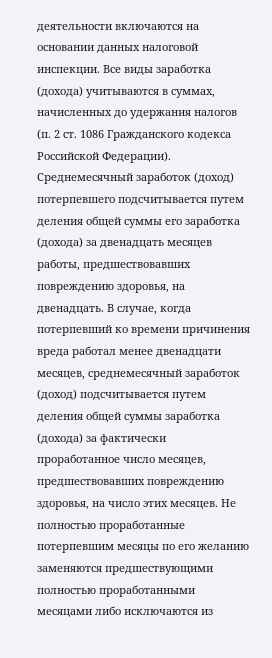деятельности включаются на основании данных налоговой инспекции. Все виды заработка (дохода) учитываются в суммах, начисленных до удержания налогов (п. 2 ст. 1086 Гражданского кодекса Российской Федерации). Среднемесячный заработок (доход) потерпевшего подсчитывается путем деления общей суммы его заработка (дохода) за двенадцать месяцев работы, предшествовавших повреждению здоровья, на двенадцать. В случае, когда потерпевший ко времени причинения вреда работал менее двенадцати месяцев, среднемесячный заработок (доход) подсчитывается путем деления общей суммы заработка (дохода) за фактически проработанное число месяцев, предшествовавших повреждению здоровья, на число этих месяцев. Не полностью проработанные потерпевшим месяцы по его желанию заменяются предшествующими полностью проработанными месяцами либо исключаются из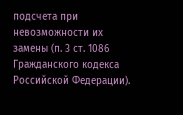подсчета при невозможности их замены (п. 3 ст. 1086 Гражданского кодекса Российской Федерации).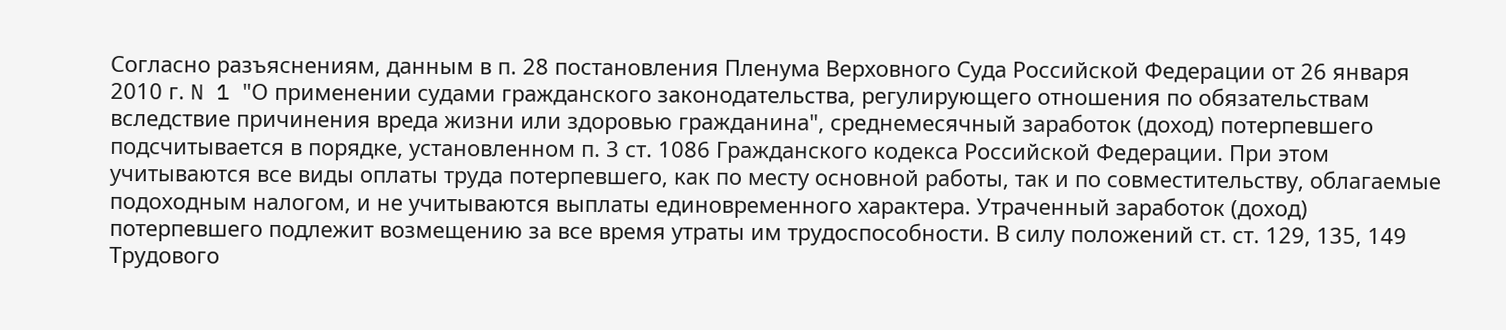Согласно разъяснениям, данным в п. 28 постановления Пленума Верховного Суда Российской Федерации от 26 января 2010 г. N 1 "О применении судами гражданского законодательства, регулирующего отношения по обязательствам вследствие причинения вреда жизни или здоровью гражданина", среднемесячный заработок (доход) потерпевшего подсчитывается в порядке, установленном п. 3 ст. 1086 Гражданского кодекса Российской Федерации. При этом учитываются все виды оплаты труда потерпевшего, как по месту основной работы, так и по совместительству, облагаемые подоходным налогом, и не учитываются выплаты единовременного характера. Утраченный заработок (доход) потерпевшего подлежит возмещению за все время утраты им трудоспособности. В силу положений ст. ст. 129, 135, 149 Трудового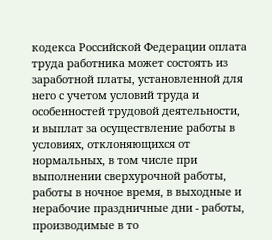кодекса Российской Федерации оплата труда работника может состоять из заработной платы, установленной для него с учетом условий труда и особенностей трудовой деятельности, и выплат за осуществление работы в условиях, отклоняющихся от нормальных, в том числе при выполнении сверхурочной работы, работы в ночное время, в выходные и нерабочие праздничные дни - работы, производимые в то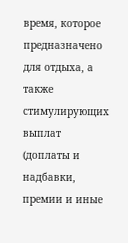время, которое предназначено для отдыха, а также стимулирующих выплат (доплаты и надбавки, премии и иные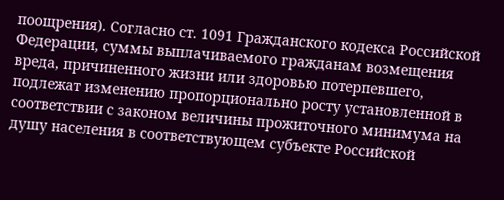поощрения). Согласно ст. 1091 Гражданского кодекса Российской Федерации, суммы выплачиваемого гражданам возмещения вреда, причиненного жизни или здоровью потерпевшего, подлежат изменению пропорционально росту установленной в соответствии с законом величины прожиточного минимума на душу населения в соответствующем субъекте Российской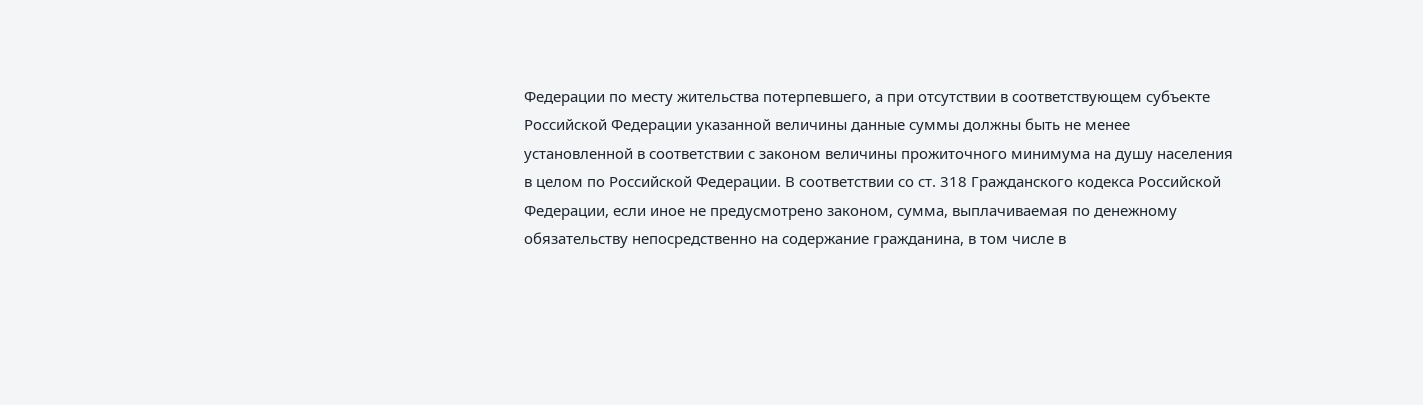Федерации по месту жительства потерпевшего, а при отсутствии в соответствующем субъекте Российской Федерации указанной величины данные суммы должны быть не менее установленной в соответствии с законом величины прожиточного минимума на душу населения в целом по Российской Федерации. В соответствии со ст. 318 Гражданского кодекса Российской Федерации, если иное не предусмотрено законом, сумма, выплачиваемая по денежному обязательству непосредственно на содержание гражданина, в том числе в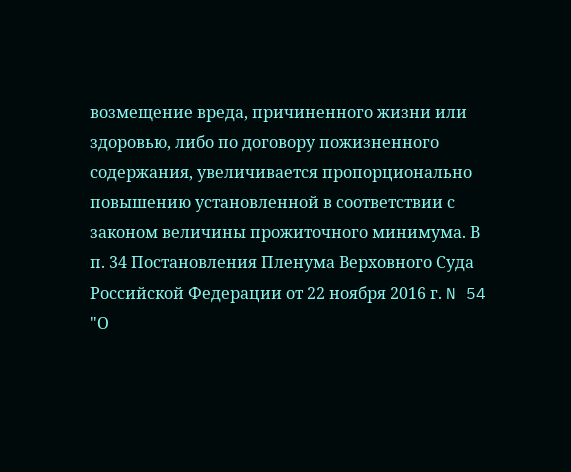возмещение вреда, причиненного жизни или здоровью, либо по договору пожизненного содержания, увеличивается пропорционально повышению установленной в соответствии с законом величины прожиточного минимума. В п. 34 Постановления Пленума Верховного Суда Российской Федерации от 22 ноября 2016 г. N 54 "О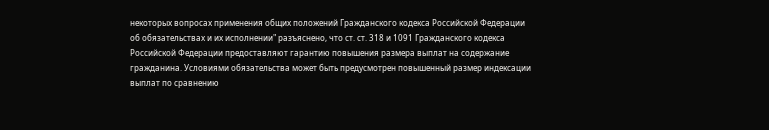некоторых вопросах применения общих положений Гражданского кодекса Российской Федерации об обязательствах и их исполнении" разъяснено, что ст. ст. 318 и 1091 Гражданского кодекса Российской Федерации предоставляют гарантию повышения размера выплат на содержание гражданина. Условиями обязательства может быть предусмотрен повышенный размер индексации выплат по сравнению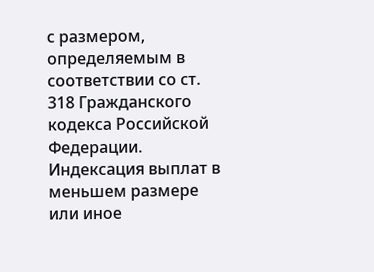с размером, определяемым в соответствии со ст. 318 Гражданского кодекса Российской Федерации. Индексация выплат в меньшем размере или иное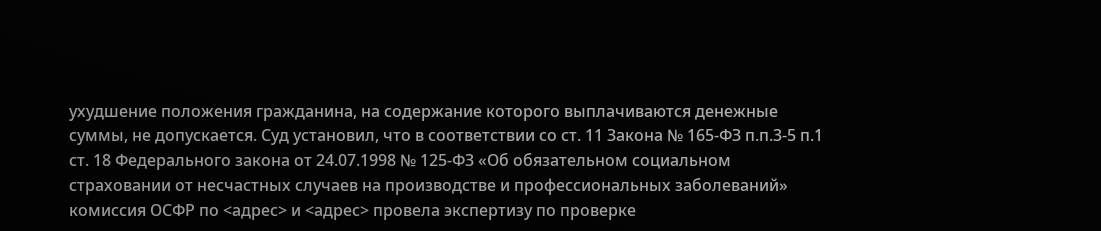ухудшение положения гражданина, на содержание которого выплачиваются денежные суммы, не допускается. Суд установил, что в соответствии со ст. 11 Закона № 165-ФЗ п.п.3-5 п.1 ст. 18 Федерального закона от 24.07.1998 № 125-ФЗ «Об обязательном социальном страховании от несчастных случаев на производстве и профессиональных заболеваний» комиссия ОСФР по <адрес> и <адрес> провела экспертизу по проверке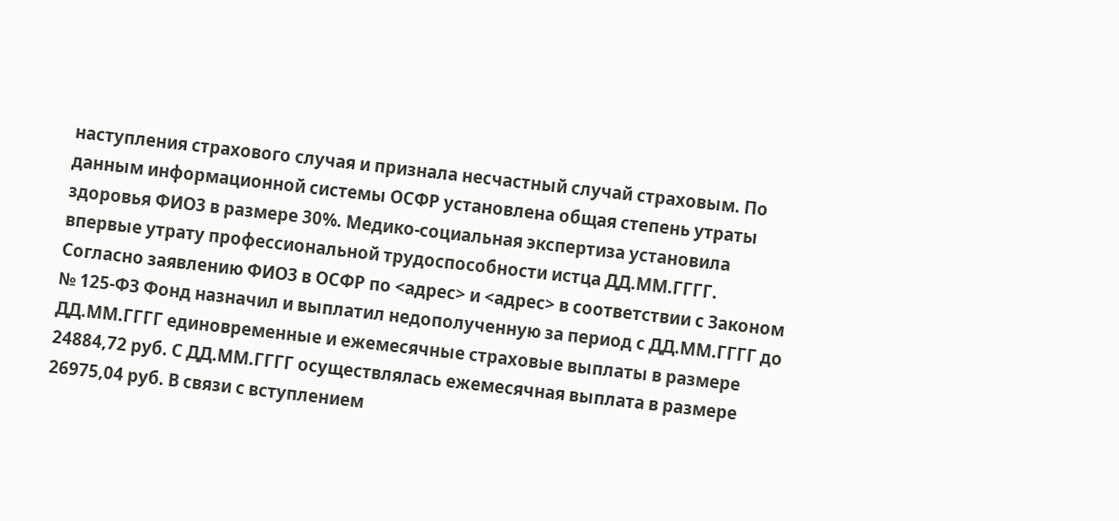наступления страхового случая и признала несчастный случай страховым. По данным информационной системы ОСФР установлена общая степень утраты здоровья ФИО3 в размере 30%. Медико-социальная экспертиза установила впервые утрату профессиональной трудоспособности истца ДД.ММ.ГГГГ. Согласно заявлению ФИО3 в ОСФР по <адрес> и <адрес> в соответствии с Законом № 125-ФЗ Фонд назначил и выплатил недополученную за период с ДД.ММ.ГГГГ до ДД.ММ.ГГГГ единовременные и ежемесячные страховые выплаты в размере 24884,72 руб. С ДД.ММ.ГГГГ осуществлялась ежемесячная выплата в размере 26975,04 руб. В связи с вступлением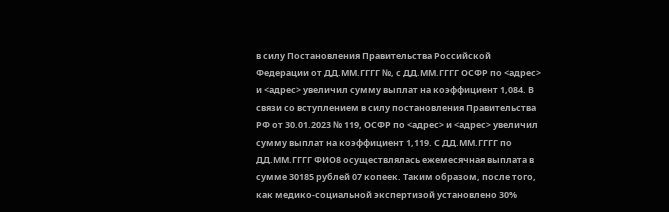в силу Постановления Правительства Российской Федерации от ДД.ММ.ГГГГ №, с ДД.ММ.ГГГГ ОСФР по <адрес> и <адрес> увеличил сумму выплат на коэффициент 1,084. В связи со вступлением в силу постановления Правительства РФ от 30.01.2023 № 119, ОСФР по <адрес> и <адрес> увеличил сумму выплат на коэффициент 1,119. С ДД.ММ.ГГГГ по ДД.ММ.ГГГГ ФИО8 осуществлялась ежемесячная выплата в сумме 30185 рублей 07 копеек. Таким образом, после того, как медико-социальной экспертизой установлено 30%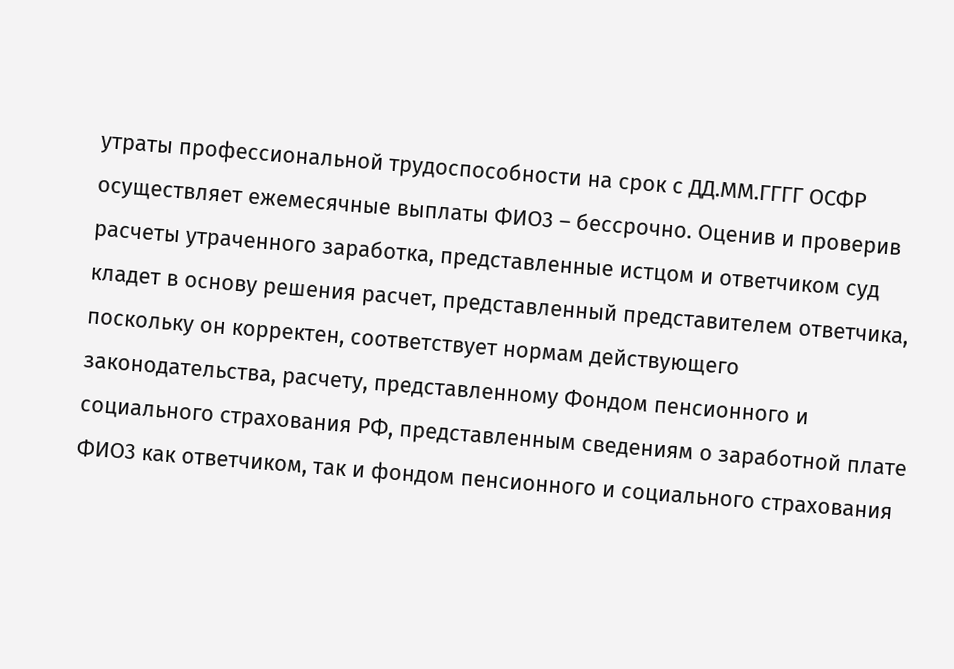утраты профессиональной трудоспособности на срок с ДД.ММ.ГГГГ ОСФР осуществляет ежемесячные выплаты ФИО3 – бессрочно. Оценив и проверив расчеты утраченного заработка, представленные истцом и ответчиком суд кладет в основу решения расчет, представленный представителем ответчика, поскольку он корректен, соответствует нормам действующего законодательства, расчету, представленному Фондом пенсионного и социального страхования РФ, представленным сведениям о заработной плате ФИО3 как ответчиком, так и фондом пенсионного и социального страхования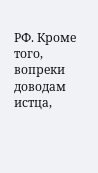РФ. Кроме того, вопреки доводам истца,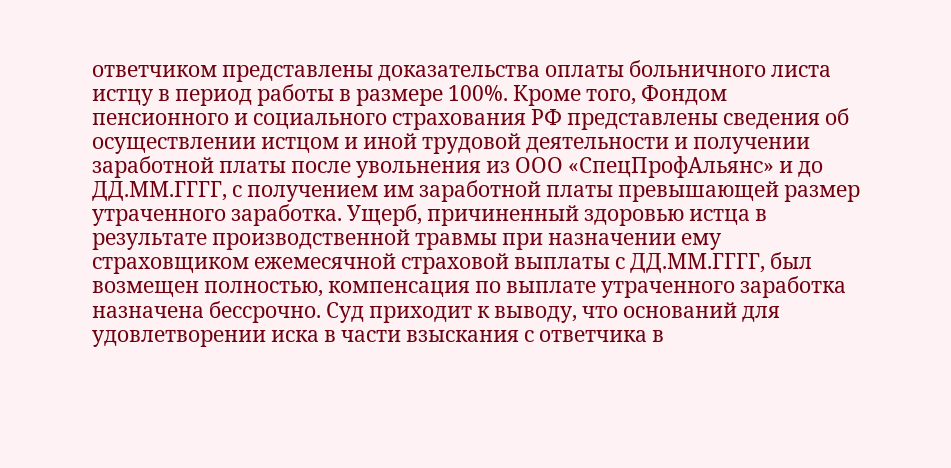ответчиком представлены доказательства оплаты больничного листа истцу в период работы в размере 100%. Кроме того, Фондом пенсионного и социального страхования РФ представлены сведения об осуществлении истцом и иной трудовой деятельности и получении заработной платы после увольнения из ООО «СпецПрофАльянс» и до ДД.ММ.ГГГГ, с получением им заработной платы превышающей размер утраченного заработка. Ущерб, причиненный здоровью истца в результате производственной травмы при назначении ему страховщиком ежемесячной страховой выплаты с ДД.ММ.ГГГГ, был возмещен полностью, компенсация по выплате утраченного заработка назначена бессрочно. Суд приходит к выводу, что оснований для удовлетворении иска в части взыскания с ответчика в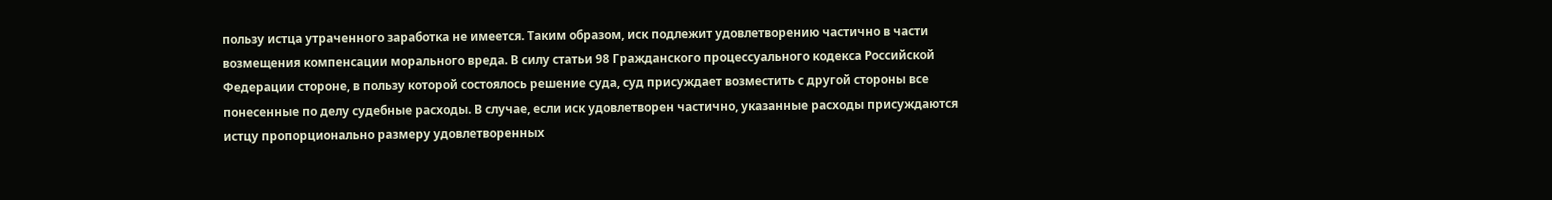пользу истца утраченного заработка не имеется. Таким образом, иск подлежит удовлетворению частично в части возмещения компенсации морального вреда. В силу статьи 98 Гражданского процессуального кодекса Российской Федерации стороне, в пользу которой состоялось решение суда, суд присуждает возместить с другой стороны все понесенные по делу судебные расходы. В случае, если иск удовлетворен частично, указанные расходы присуждаются истцу пропорционально размеру удовлетворенных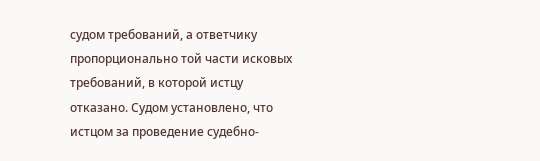судом требований, а ответчику пропорционально той части исковых требований, в которой истцу отказано. Судом установлено, что истцом за проведение судебно-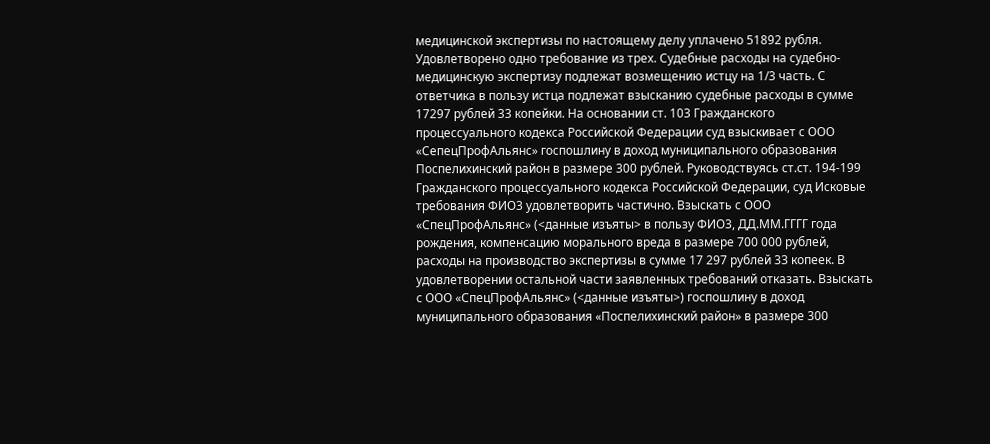медицинской экспертизы по настоящему делу уплачено 51892 рубля. Удовлетворено одно требование из трех. Судебные расходы на судебно-медицинскую экспертизу подлежат возмещению истцу на 1/3 часть. С ответчика в пользу истца подлежат взысканию судебные расходы в сумме 17297 рублей 33 копейки. На основании ст. 103 Гражданского процессуального кодекса Российской Федерации суд взыскивает с ООО «СепецПрофАльянс» госпошлину в доход муниципального образования Поспелихинский район в размере 300 рублей. Руководствуясь ст.ст. 194-199 Гражданского процессуального кодекса Российской Федерации, суд Исковые требования ФИО3 удовлетворить частично. Взыскать с ООО «СпецПрофАльянс» (<данные изъяты> в пользу ФИО3, ДД.ММ.ГГГГ года рождения, компенсацию морального вреда в размере 700 000 рублей, расходы на производство экспертизы в сумме 17 297 рублей 33 копеек. В удовлетворении остальной части заявленных требований отказать. Взыскать с ООО «СпецПрофАльянс» (<данные изъяты>) госпошлину в доход муниципального образования «Поспелихинский район» в размере 300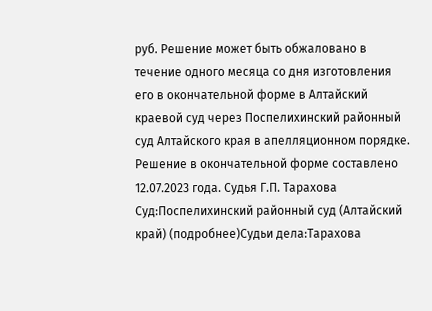руб. Решение может быть обжаловано в течение одного месяца со дня изготовления его в окончательной форме в Алтайский краевой суд через Поспелихинский районный суд Алтайского края в апелляционном порядке. Решение в окончательной форме составлено 12.07.2023 года. Судья Г.П. Тарахова Суд:Поспелихинский районный суд (Алтайский край) (подробнее)Судьи дела:Тарахова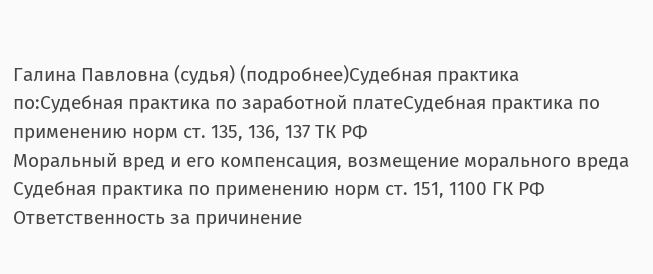Галина Павловна (судья) (подробнее)Судебная практика по:Судебная практика по заработной платеСудебная практика по применению норм ст. 135, 136, 137 ТК РФ
Моральный вред и его компенсация, возмещение морального вреда Судебная практика по применению норм ст. 151, 1100 ГК РФ Ответственность за причинение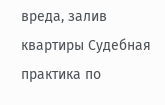вреда, залив квартиры Судебная практика по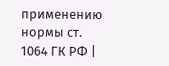применению нормы ст. 1064 ГК РФ |